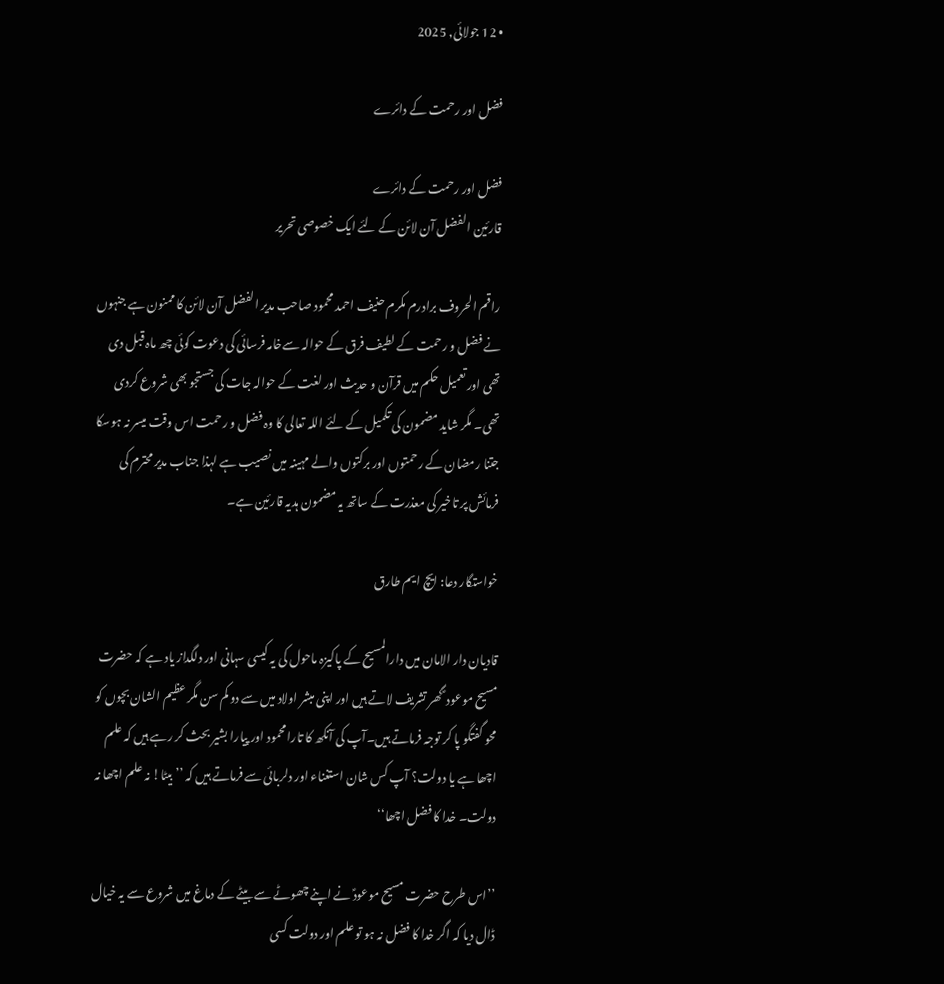• 12 جولائی, 2025

فضل اور رحمت کے دائرے

فضل اور رحمت کے دائرے
قارئین الفضل آن لائن کے لئے ایک خصوصی تحریر

راقم الحروف برادرم مکرم حنیف احمد محمود صاحب مدیر الفضل آن لائن کا ممنون ہے جنہوں نے فضل و رحمت کے لطیف فرق کے حوالہ سےخامہ فرسائی کی دعوت کوئی چھ ماہ قبل دی تھی اور تعمیل حکم میں قرآن و حدیث اور لغت کے حوالہ جات کی جستجو بھی شروع کردی تھی۔ مگر شاید مضمون کی تکمیل کے لئے اللہ تعالی کا وہ فضل و رحمت اس وقت میسر نہ ہوسکا جتنا رمضان کے رحمتوں اور برکتوں والے مہینہ میں نصیب ہے لہذا جناب مدیر محترم کی فرمائش پر تاخیر کی معذرت کے ساتھ یہ مضمون ہدیہ قارئین ہے۔

خواستگار دعا: ایچ ایم طارق

قادیان دار الامان میں دارالمسیح کے پاکیزہ ماحول کی یہ کیسی سہانی اور دلگداز یاد ہے کہ حضرت مسیح موعود ؑ گھر تشریف لاتے ہیں اور اپنی مبشر اولاد میں سے دو کم سن مگر عظیم الشان بچوں کو محو گفتگو پا کر توجہ فرماتے ہیں۔آپ کی آنکھ کا تارامحمود اور پیارا بشیر بحث کر رہے ہیں کہ علم اچھا ہے یا دولت؟ آپ کس شان استغناء اور دلربائی سے فرماتے ہیں کہ ’’بیٹا! نہ علم اچھا نہ دولت۔ خدا کا فضل اچھا‘‘

’’اس طرح حضرت مسیح موعودؑ نے اپنے چھوٹے سے بیٹے کے دماغ میں شروع سے یہ خیال ڈال دیا کہ اگر خدا کا فضل نہ ہو تو علم اور دولت کسی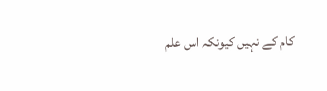کام کے نہیں کیونکہ اس علم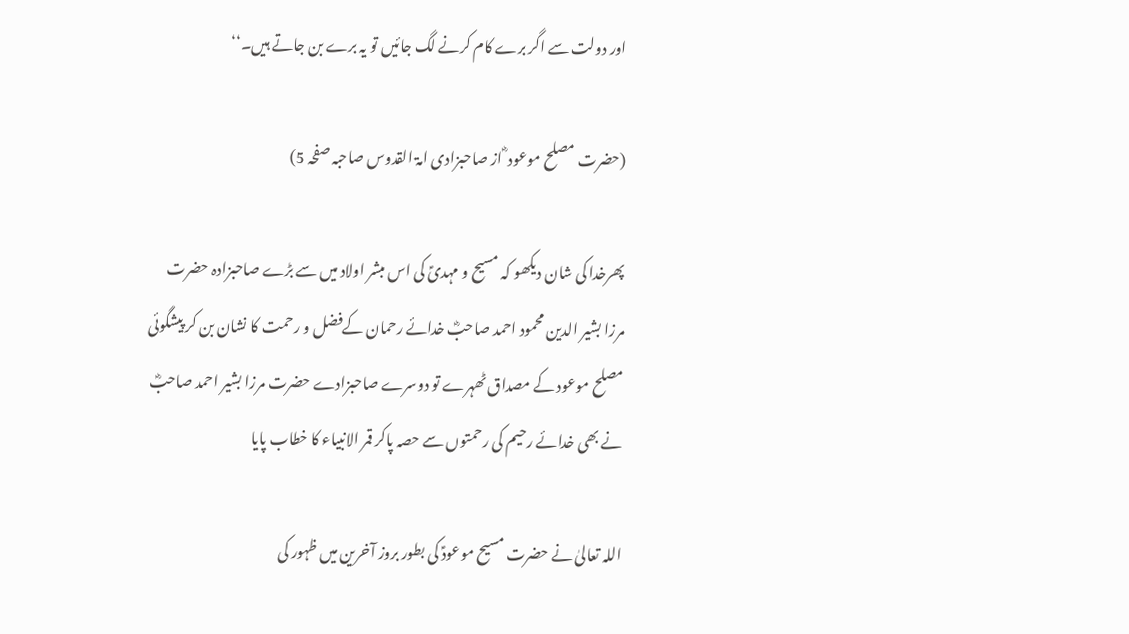اور دولت سے اگر برے کام کرنے لگ جائیں تو یہ برے بن جاتے ہیں۔‘‘

(حضرت مصلح موعود ؓ از صاحبزادی امۃ القدوس صاحبہ صفحہ 5)

پھرخدا کی شان دیکھو کہ مسیح و مہدیؑ کی اس مبشر اولاد میں سے بڑے صاحبزادہ حضرت مرزا بشیر الدین محمود احمد صاحبؓ خدائے رحمان کےفضل و رحمت کا نشان بن کر پیشگوئی مصلح موعود کے مصداق ٹھہرے تو دوسرے صاحبزادے حضرت مرزا بشیر احمد صاحبؓ نے بھی خدائے رحیم کی رحمتوں سے حصہ پاکر قمر الانبیاء کا خطاب پایا

اللہ تعالیٰ نے حضرت مسیح موعودؑ کی بطور بروز آخرین میں ظہور کی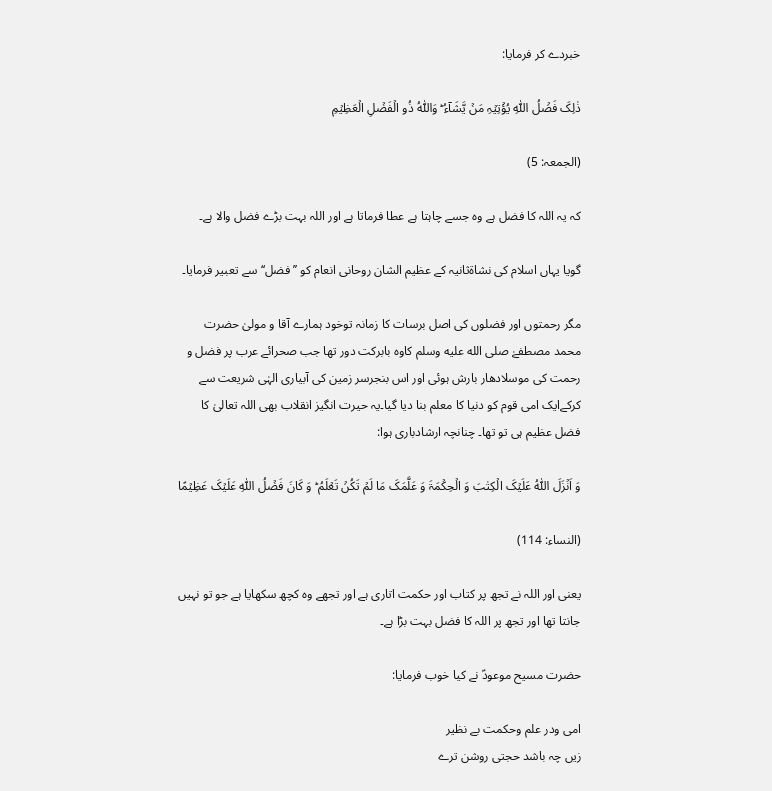خبردے کر فرمایا:

ذٰلِکَ فَضۡلُ اللّٰہِ یُؤۡتِیۡہِ مَنۡ یَّشَآءُ ؕ وَاللّٰہُ ذُو الۡفَضۡلِ الۡعَظِیۡمِ

(الجمعہ: 5)

کہ یہ اللہ کا فضل ہے وہ جسے چاہتا ہے عطا فرماتا ہے اور اللہ بہت بڑے فضل والا ہے۔

گویا یہاں اسلام کی نشاةثانیہ کے عظیم الشان روحانی انعام کو ’’فضل‘‘ سے تعبیر فرمایا۔

مگر رحمتوں اور فضلوں کی اصل برسات کا زمانہ توخود ہمارے آقا و مولیٰ حضرت محمد مصطفےٰ صلى الله عليه وسلم کاوہ بابرکت دور تھا جب صحرائے عرب پر فضل و رحمت کی موسلادھار بارش ہوئی اور اس بنجرسر زمین کی آبیاری الہٰی شریعت سے کرکےایک امی قوم کو دنیا کا معلم بنا دیا گیا۔یہ حیرت انگیز انقلاب بھی اللہ تعالیٰ کا فضل عظیم ہی تو تھا۔ چنانچہ ارشادباری ہوا:

وَ اَنۡزَلَ اللّٰہُ عَلَیۡکَ الۡکِتٰبَ وَ الۡحِکۡمَۃَ وَ عَلَّمَکَ مَا لَمۡ تَکُنۡ تَعۡلَمُ ؕ وَ کَانَ فَضۡلُ اللّٰہِ عَلَیۡکَ عَظِیۡمًا

(النساء: 114)

یعنی اور اللہ نے تجھ پر کتاب اور حکمت اتاری ہے اور تجھے وہ کچھ سکھایا ہے جو تو نہیں جانتا تھا اور تجھ پر اللہ کا فضل بہت بڑا ہے۔

حضرت مسیح موعودؑ نے کیا خوب فرمایا:

امی ودر علم وحکمت بے نظیر
زیں چہ باشد حجتی روشن ترے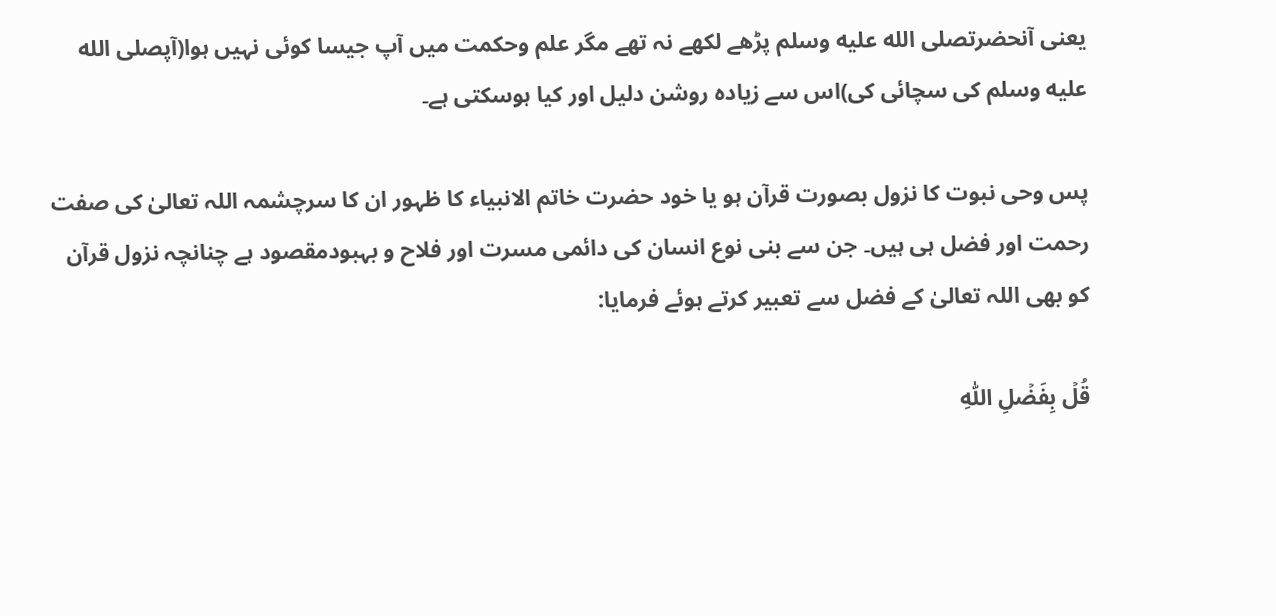یعنی آنحضرتصلى الله عليه وسلم پڑھے لکھے نہ تھے مگر علم وحکمت میں آپ جیسا کوئی نہیں ہوا(آپصلى الله عليه وسلم کی سچائی کی)اس سے زیادہ روشن دلیل اور کیا ہوسکتی ہے۔

پس وحی نبوت کا نزول بصورت قرآن ہو یا خود حضرت خاتم الانبیاء کا ظہور ان کا سرچشمہ اللہ تعالیٰ کی صفت رحمت اور فضل ہی ہیں۔ جن سے بنی نوع انسان کی دائمی مسرت اور فلاح و بہبودمقصود ہے چنانچہ نزول قرآن کو بھی اللہ تعالیٰ کے فضل سے تعبیر کرتے ہوئے فرمایا:

قُلۡ بِفَضۡلِ اللّٰہِ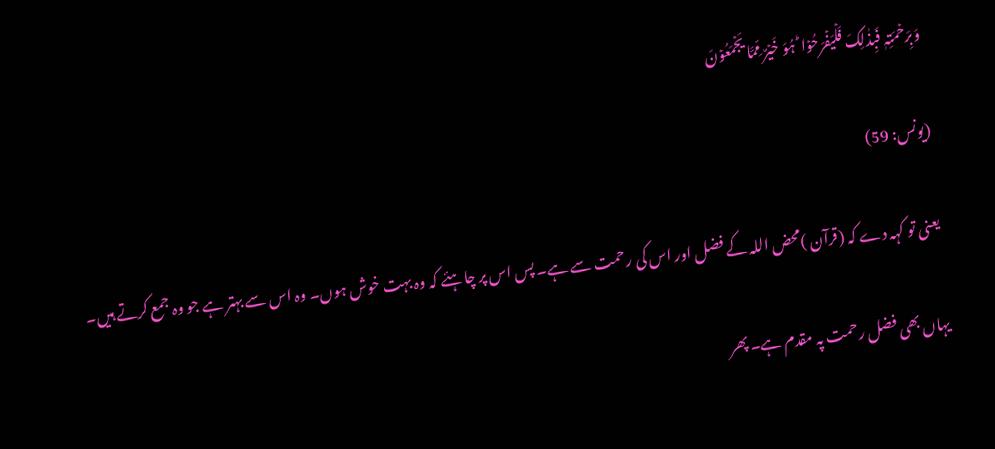وَبِرَحۡمَتِہٖ فَبِذٰلِکَ فَلۡیَفۡرَحُوۡا ؕ ہُوَ خَیۡرٌ مِّمَّا یَجۡمَعُوۡنَ

(یونس: 59)

یعنی تو کہہ دے کہ (قرآن )محض اللہ کے فضل اور اس کی رحمت سے ہے۔ پس اس پر چاہئے کہ وہ بہت خوش ہوں۔ وہ اس سے بہتر ہے جو وہ جمع کرتے ہیں۔

یہاں بھی فضل رحمت پہ مقدم ہے۔ پھر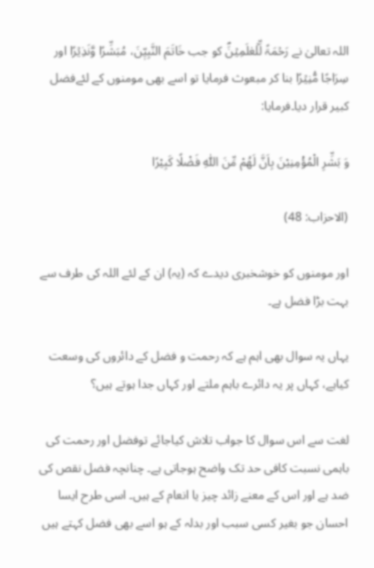اللہ تعالیٰ نے رَحۡمَۃً لِّلۡعٰلَمِیۡنَؐ کو جب خَاتَمَ النَّبِیّٖنَ، مُبَشِّرًا وَّنَذِیۡرًا اور سِرَاجًا مُّنِیۡرًا بنا کر مبعوث فرمایا تو اسے بھی مومنوں کے لئےفضل کبیر قرار دیا۔فرمایا:

وَ بَشِّرِ الْمُؤْمِنِیْنَ بِاَنَّ لَهُمْ مِّنَ اللّٰهِ فَضْلًا كَبِیْرًا

(الاحزاب: 48)

اور مومنوں کو خوشخبری دیدے کہ (یہ) ان کے لئے اللہ کی طرف سے بہت بڑا فضل ہے۔

یہاں یہ سوال بھی اہم ہے کہ رحمت و فضل کے دائروں کی وسعت کیاہے، کہاں پر یہ دائرے باہم ملتے اور کہاں جدا ہوتے ہیں؟

لغت سے اس سوال کا جواب تلاش کیاجائے توفضل اور رحمت کی باہمی نسبت کافی حد تک واضح ہوجاتی ہے۔ چنانچہ فضل نقص کی ضد ہے اور اس کے معنے زائد چیز یا انعام کے ہیں۔ اسی طرح ایسا احسان جو بغیر کسی سبب اور بدلہ کے ہو اسے بھی فضل کہتے ہیں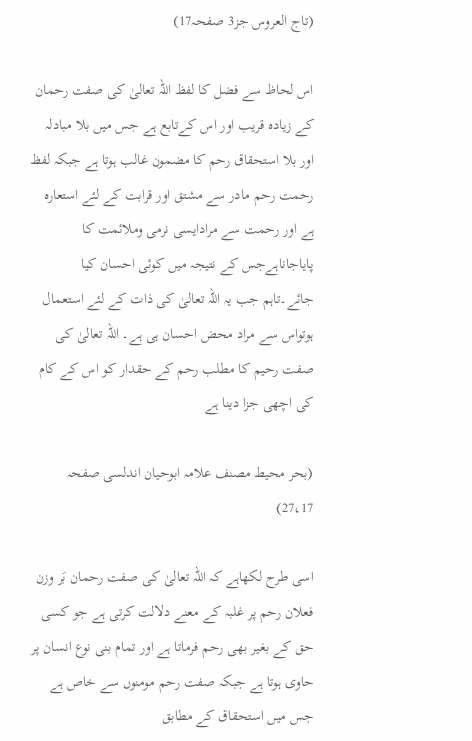(تاج العروس جز3 صفحہ17)

اس لحاظ سے فضل کا لفظ اللہ تعالیٰ کی صفت رحمان کے زیادہ قریب اور اس کےتابع ہے جس میں بلا مبادلہ اور بلا استحقاق رحم کا مضمون غالب ہوتا ہے جبکہ لفظ رحمت رحم مادر سے مشتق اور قرابت کے لئے استعارہ ہے اور رحمت سے مرادایسی نرمی وملائمت کا پایاجاناہےجس کے نتیجہ میں کوئی احسان کیا جائے۔تاہم جب یہ اللہ تعالیٰ کی ذات کے لئے استعمال ہوتواس سے مراد محض احسان ہی ہے۔ اللہ تعالیٰ کی صفت رحیم کا مطلب رحم کے حقدار کو اس کے کام کی اچھی جزا دینا ہے

(بحر محیط مصنف علامہ ابوحیان اندلسی صفحہ 27،17)

اسی طرح لکھاہے کہ اللہ تعالیٰ کی صفت رحمان بَر وزن فعلان رحم پر غلبہ کے معنے دلالت کرتی ہے جو کسی حق کے بغیر بھی رحم فرماتا ہے اور تمام بنی نوع انسان پر حاوی ہوتا ہے جبکہ صفت رحم مومنوں سے خاص ہے جس میں استحقاق کے مطابق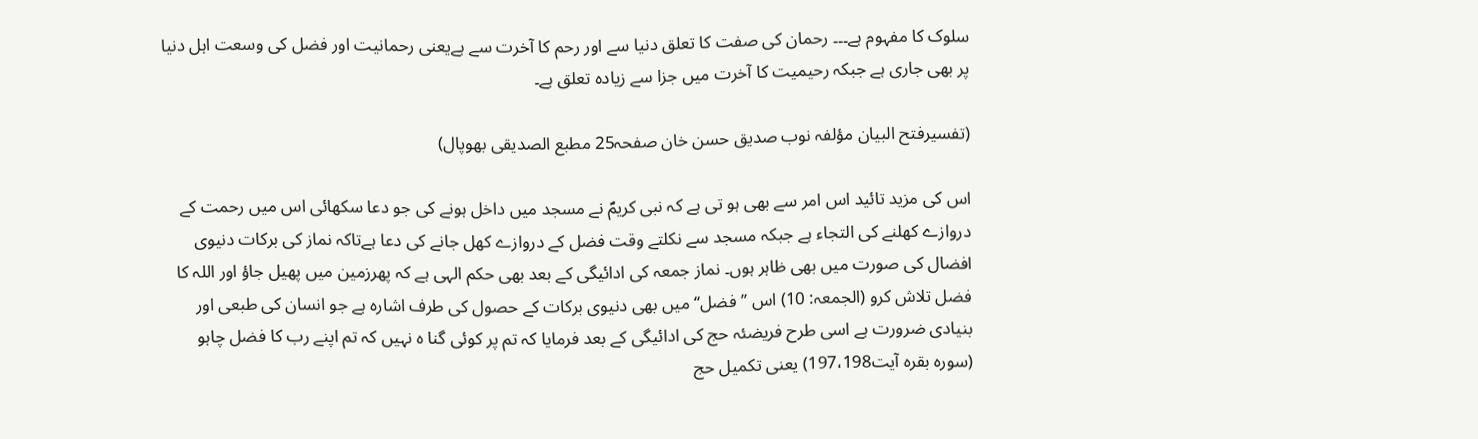سلوک کا مفہوم ہے۔۔۔ رحمان کی صفت کا تعلق دنیا سے اور رحم کا آخرت سے ہےیعنی رحمانیت اور فضل کی وسعت اہل دنیا پر بھی جاری ہے جبکہ رحیمیت کا آخرت میں جزا سے زیادہ تعلق ہے۔

(تفسیرفتح البیان مؤلفہ نوب صدیق حسن خان صفحہ25 مطبع الصدیقی بھوپال)

اس کی مزید تائید اس امر سے بھی ہو تی ہے کہ نبی کریمؐ نے مسجد میں داخل ہونے کی جو دعا سکھائی اس میں رحمت کے دروازے کھلنے کی التجاء ہے جبکہ مسجد سے نکلتے وقت فضل کے دروازے کھل جانے کی دعا ہےتاکہ نماز کی برکات دنیوی افضال کی صورت میں بھی ظاہر ہوں۔ نماز جمعہ کی ادائیگی کے بعد بھی حکم الہی ہے کہ پھرزمین میں پھیل جاؤ اور اللہ کا فضل تلاش کرو (الجمعہ: 10) اس ’’فضل‘‘ میں بھی دنیوی برکات کے حصول کی طرف اشارہ ہے جو انسان کی طبعی اور بنیادی ضرورت ہے اسی طرح فریضئہ حج کی ادائیگی کے بعد فرمایا کہ تم پر کوئی گنا ہ نہیں کہ تم اپنے رب کا فضل چاہو (سورہ بقرہ آیت197،198) یعنی تکمیل حج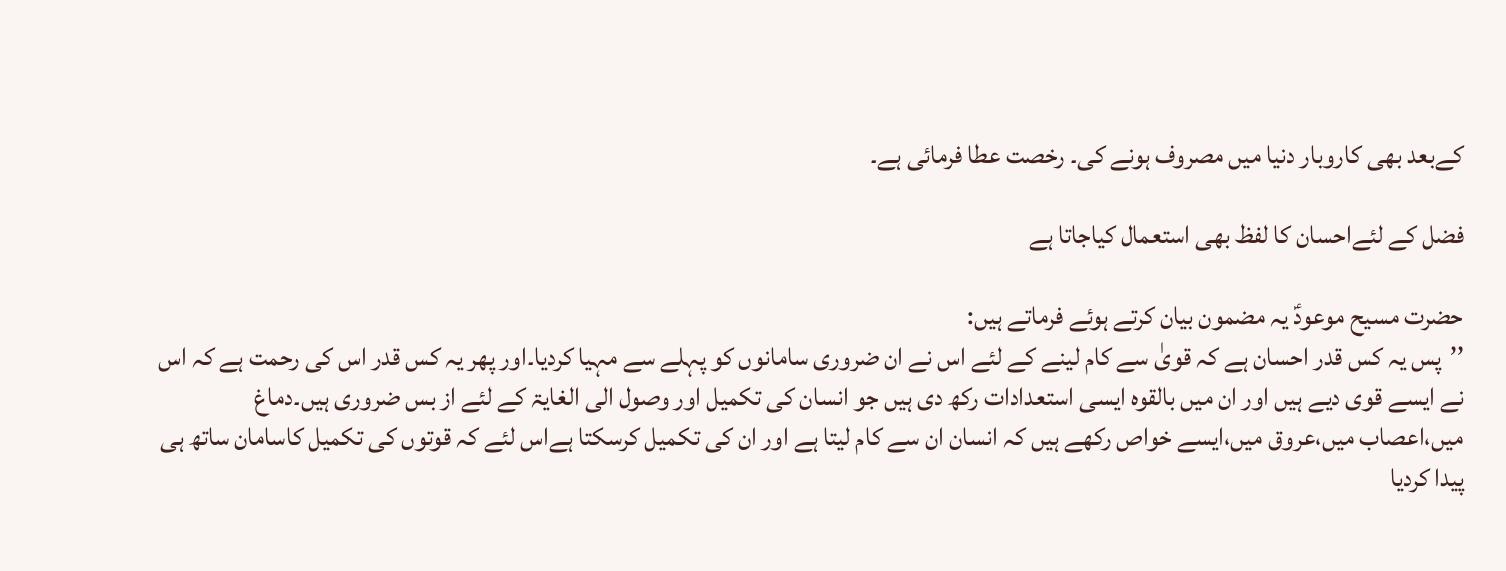کےبعد بھی کاروبار دنیا میں مصروف ہونے کی۔ رخصت عطا فرمائی ہے۔

فضل کے لئےاحسان کا لفظ بھی استعمال کیاجاتا ہے

حضرت مسیح موعودؑ یہ مضمون بیان کرتے ہوئے فرماتے ہیں:
’’پس یہ کس قدر احسان ہے کہ قویٰ سے کام لینے کے لئے اس نے ان ضروری سامانوں کو پہلے سے مہیا کردیا۔اور پھر یہ کس قدر اس کی رحمت ہے کہ اس نے ایسے قوی دیے ہیں اور ان میں بالقوہ ایسی استعدادات رکھ دی ہیں جو انسان کی تکمیل اور وصول الی الغایۃ کے لئے از بس ضروری ہیں۔دماغ میں،اعصاب میں،عروق میں،ایسے خواص رکھے ہیں کہ انسان ان سے کام لیتا ہے اور ان کی تکمیل کرسکتا ہےاس لئے کہ قوتوں کی تکمیل کاسامان ساتھ ہی پیدا کردیا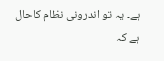ہے۔ یہ تو اندرونی نظام کاحال ہے کہ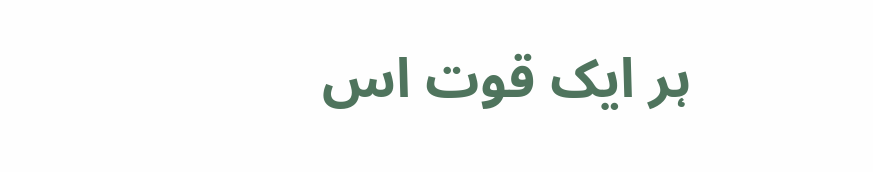ہر ایک قوت اس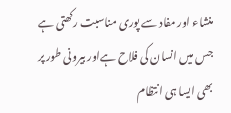منشاء اور مفاد سے پوری مناسبت رکھتی ہے جس میں انسان کی فلاح ہےاور بیرونی طور پر بھی ایسا ہی انتظام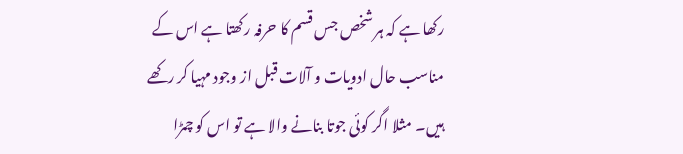رکھا ہے کہ ہر شخص جس قسم کا حرفہ رکھتا ہے اس کے مناسب حال ادویات و آلات قبل از وجود مہیا کر رکھے ہیں۔ مثلا اگر کوئی جوتا بنانے والا ہے تو اس کو چمڑا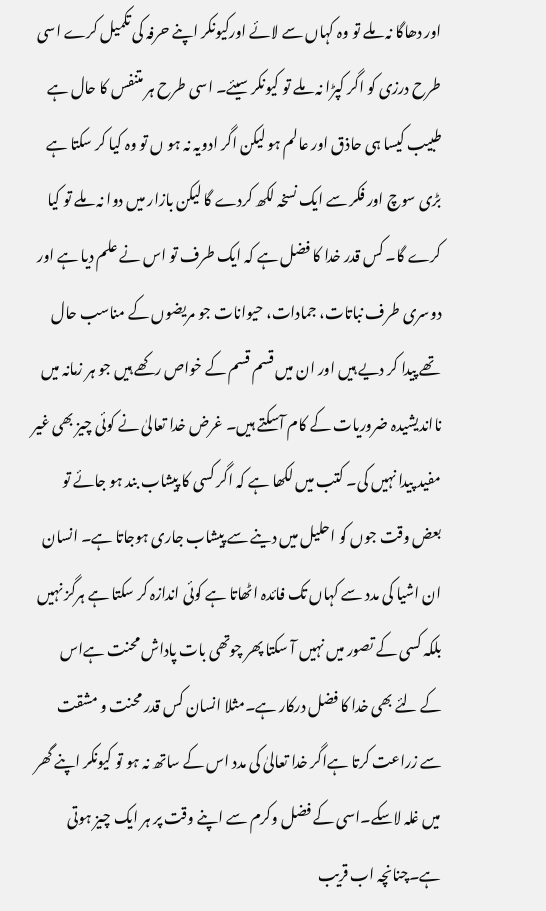اور دھاگا نہ ملے تو وہ کہاں سے لائے اورکیونکر اپنے حرفہ کی تکمیل کرے اسی طرح درزی کو اگر کپڑا نہ ملے تو کیونکر سیئے۔ اسی طرح ہر متنفس کا حال ہے طبیب کیسا ہی حاذق اور عالم ہو لیکن اگر ادویہ نہ ہو ں تو وہ کیا کر سکتا ہے بڑی سوچ اور فکر سے ایک نسخہ لکھ کردے گا لیکن بازار میں دوا نہ ملے تو کیا کرے گا۔ کس قدر خدا کا فضل ہے کہ ایک طرف تو اس نے علم دیا ہے اور دوسری طرف نباتات، جمادات، حیوانات جو مریضوں کے مناسب حال تھے پیدا کر دیے ہیں اور ان میں قسم قسم کے خواص رکھے ہیں جو ہر زمانہ میں نااندیشیدہ ضروریات کے کام آسکتے ہیں۔ غرض خدا تعالیٰ نے کوئی چیز بھی غیر مفید پیدا نہیں کی۔ کتب میں لکھا ہے کہ اگر کسی کا پیشاب بند ہو جائے تو بعض وقت جوں کو احلیل میں دینے سے پیشاب جاری ہوجاتا ہے۔ انسان ان اشیا کی مدد سے کہاں تک فائدہ اٹھاتا ہے کوئی اندازہ کر سکتا ہے ہرگز نہیں بلکہ کسی کے تصور میں نہیں آ سکتا پھر چوتھی بات پاداش محنت ہےاس کے لئے بھی خدا کا فضل درکار ہے۔مثلا انسان کس قدر محنت و مشقت سے زراعت کرتا ہےاگر خدا تعالیٰ کی مدد اس کے ساتھ نہ ہو تو کیونکر اپنے گھر میں غلہ لاسکے۔اسی کے فضل وکرم سے اپنے وقت پر ہر ایک چیز ہوتی ہے۔چنانچہ اب قریب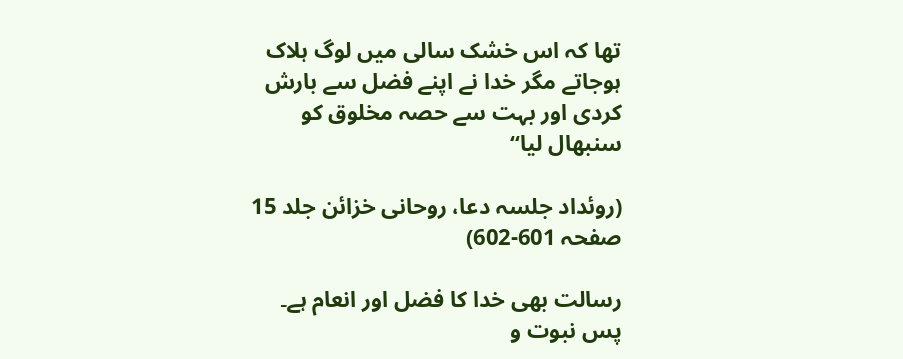تھا کہ اس خشک سالی میں لوگ ہلاک ہوجاتے مگر خدا نے اپنے فضل سے بارش کردی اور بہت سے حصہ مخلوق کو سنبھال لیا‘‘

(روئداد جلسہ دعا، روحانی خزائن جلد 15 صفحہ 601-602)

رسالت بھی خدا کا فضل اور انعام ہے۔ پس نبوت و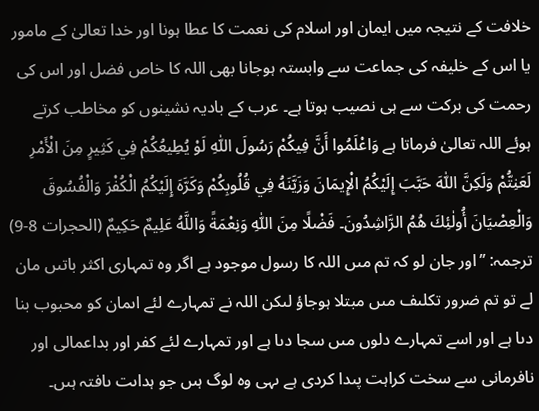خلافت کے نتیجہ میں ایمان اور اسلام کی نعمت کا عطا ہونا اور خدا تعالیٰ کے مامور یا اس کے خلیفہ کی جماعت سے وابستہ ہوجانا بھی اللہ کا خاص فضل اور اس کی رحمت کی برکت سے ہی نصیب ہوتا ہے۔ عرب کے بادیہ نشینوں کو مخاطب کرتے ہوئے اللہ تعالیٰ فرماتا ہے وَاعْلَمُوا أَنَّ فِيكُمْ رَسُولَ اللّٰهِ لَوْ يُطِيعُكُمْ فِي كَثِيرٍ مِنَ الْأَمْرِ لَعَنِتُّمْ وَلَكِنَّ اللّٰهَ حَبَّبَ إِلَيْكُمُ الْإِيمَانَ وَزَيَّنَهُ فِي قُلُوبِكُمْ وَكَرَّهَ إِلَيْكُمُ الْكُفْرَ وَالْفُسُوقَ وَالْعِصْيَانَ أُولٰئِكَ هُمُ الرَّاشِدُونَ۔ فَضْلًا مِنَ اللّٰهِ وَنِعْمَةً وَاللَّهُ عَلِيمٌ حَكِيمٌ (الحجرات 8-9) ترجمہ: ’’اور جان لو کہ تم مىں اللہ کا رسول موجود ہے اگر وہ تمہارى اکثر باتىں مان لے تو تم ضرور تکلىف مىں مبتلا ہوجاؤ لىکن اللہ نے تمہارے لئے اىمان کو محبوب بنا دىا ہے اور اسے تمہارے دلوں مىں سجا دىا ہے اور تمہارے لئے کفر اور بداعمالى اور نافرمانى سے سخت کراہت پىدا کردى ہے ىہى وہ لوگ ہىں جو ہداىت ىافتہ ہىں۔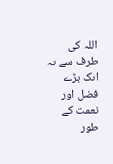اللہ کى طرف سے ىہ اىک بڑے فضل اور نعمت کے طور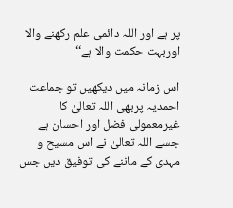پر ہے اور اللہ دائمى علم رکھنے والا اوربہت حکمت والا ہے‘‘

اس زمانہ میں دیکھیں تو جماعت احمدیہ پربھی اللہ تعالیٰ کا غیرمعمولی فضل اور احسان ہے جسے اللہ تعالیٰ نے اس مسیح و مہدی کے ماننے کی توفیق دیں جس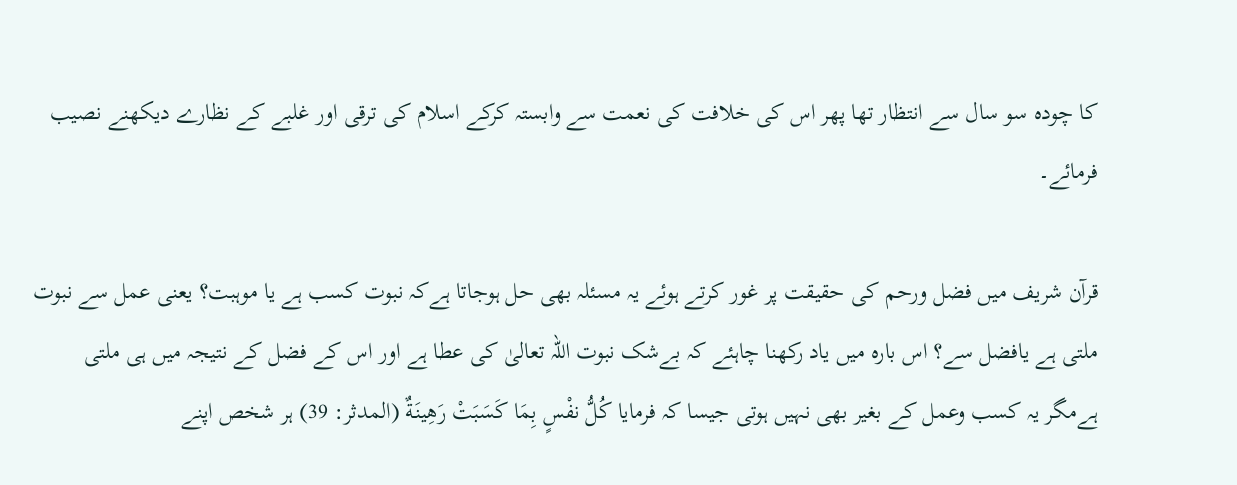کا چودہ سو سال سے انتظار تھا پھر اس کی خلافت کی نعمت سے وابستہ کرکے اسلام کی ترقی اور غلبے کے نظارے دیکھنے نصیب فرمائے۔

قرآن شریف میں فضل ورحم کی حقیقت پر غور کرتے ہوئے یہ مسئلہ بھی حل ہوجاتا ہےکہ نبوت کسب ہے یا موہبت؟ یعنی عمل سے نبوت ملتی ہے یافضل سے؟ اس بارہ میں یاد رکھنا چاہئے کہ بےشک نبوت اللہ تعالیٰ کی عطا ہے اور اس کے فضل کے نتیجہ میں ہی ملتی ہےمگر یہ کسب وعمل کے بغیر بھی نہیں ہوتی جیسا کہ فرمایا كُلُّ نفْسٍ بِمَا كَسَبَتْ رَهِينَةٌ (المدثر: 39) ہر شخص اپنے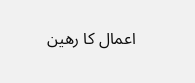اعمال کا رھین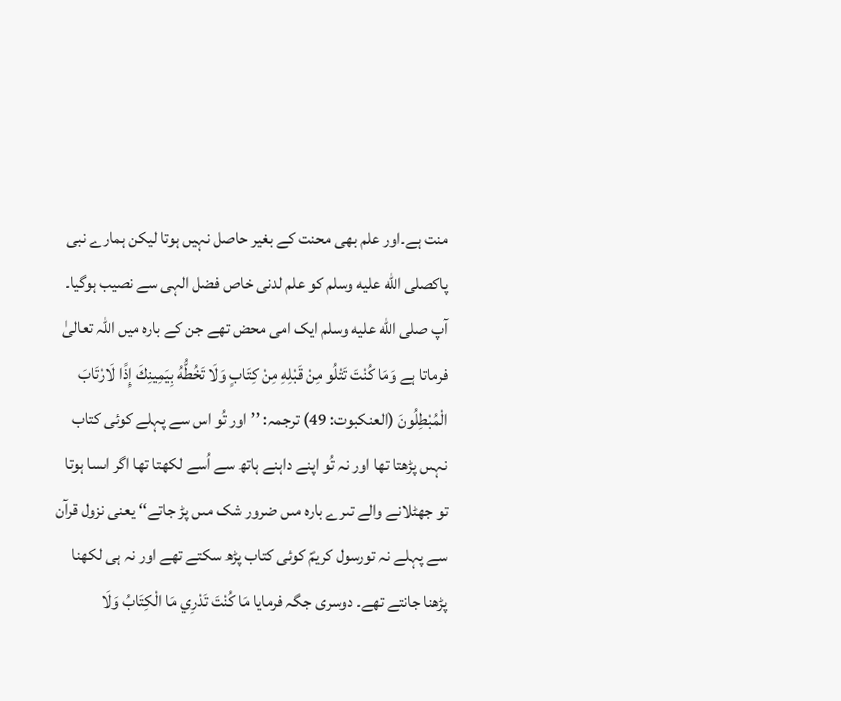منت ہے۔اور علم بھی محنت کے بغیر حاصل نہیں ہوتا لیکن ہمارے نبی پاکصلى الله عليه وسلم کو علم لدنی خاص فضل الہی سے نصیب ہوگیا۔ آپ صلى الله عليه وسلم ایک امی محض تھے جن کے بارہ میں اللہ تعالیٰ فرماتا ہے وَمَا كُنْتَ تَتْلُو مِنْ قَبْلِهِ مِنْ كِتَابٍ وَلَا تَخُطُّهُ بِيَمِينِكَ إِذًا لَارْتَابَ الْمُبْطِلُونَ (العنكبوت: 49) ترجمہ: ’’اور تُو اس سے پہلے کوئى کتاب نہىں پڑھتا تھا اور نہ تُو اپنے داہنے ہاتھ سے اُسے لکھتا تھا اگر اىسا ہوتا تو جھٹلانے والے تىرے بارہ مىں ضرور شک مىں پڑ جاتے‘‘ یعنی نزول قرآن سے پہلے نہ تورسول کریمؐ کوئی کتاب پڑھ سکتے تھے اور نہ ہی لکھنا پڑھنا جانتے تھے۔ دوسری جگہ فرمایا مَا كُنْتَ تَدْرِي مَا الْكِتَابُ وَلَا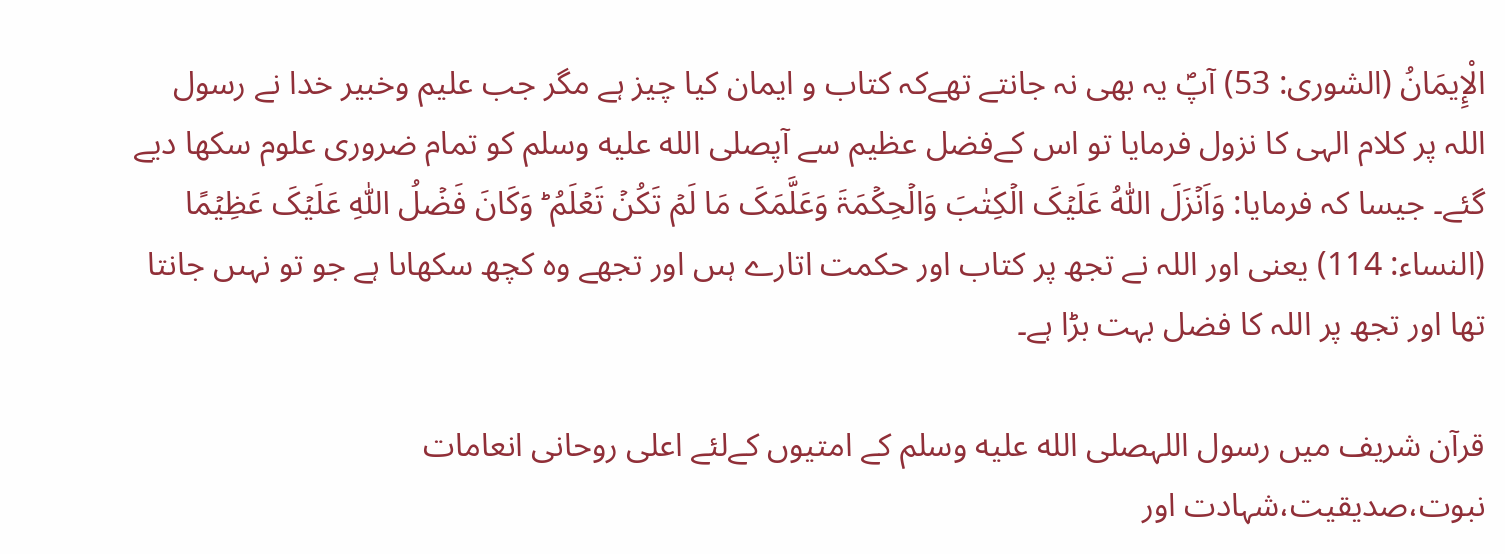الْإِيمَانُ (الشورى: 53) آپؐ یہ بھی نہ جانتے تھےکہ کتاب و ایمان کیا چیز ہے مگر جب علیم وخبیر خدا نے رسول اللہ پر کلام الہی کا نزول فرمایا تو اس کےفضل عظیم سے آپصلى الله عليه وسلم کو تمام ضروری علوم سکھا دیے گئے۔ جیسا کہ فرمایا: وَاَنۡزَلَ اللّٰہُ عَلَیۡکَ الۡکِتٰبَ وَالۡحِکۡمَۃَ وَعَلَّمَکَ مَا لَمۡ تَکُنۡ تَعۡلَمُ ؕ وَکَانَ فَضۡلُ اللّٰہِ عَلَیۡکَ عَظِیۡمًا (النساء: 114) یعنی اور اللہ نے تجھ پر کتاب اور حکمت اتارے ہىں اور تجھے وہ کچھ سکھاىا ہے جو تو نہىں جانتا تھا اور تجھ پر اللہ کا فضل بہت بڑا ہے۔

قرآن شریف میں رسول اللہصلى الله عليه وسلم کے امتیوں کےلئے اعلی روحانی انعامات نبوت،صدیقیت،شہادت اور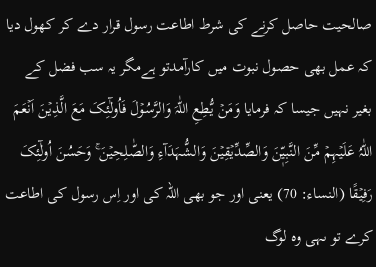صالحیت حاصل کرنے کی شرط اطاعت رسول قرار دے کر کھول دیا کہ عمل بھی حصول نبوت میں کارآمدتو ہےمگر یہ سب فضل کے بغیر نہیں جیسا کہ فرمایا وَمَنۡ یُّطِعِ اللّٰہَ وَالرَّسُوۡلَ فَاُولٰٓئِکَ مَعَ الَّذِیۡنَ اَنۡعَمَ اللّٰہُ عَلَیۡہِمۡ مِّنَ النَّبِیّٖنَ وَالصِّدِّیۡقِیۡنَ وَالشُّہَدَآءِ وَالصّٰلِحِیۡنَ ۚ وَحَسُنَ اُولٰٓئِکَ رَفِیۡقًا (النساء: 70) یعنی اور جو بھى اللہ کى اور اِس رسول کى اطاعت کرے تو ىہى وہ لوگ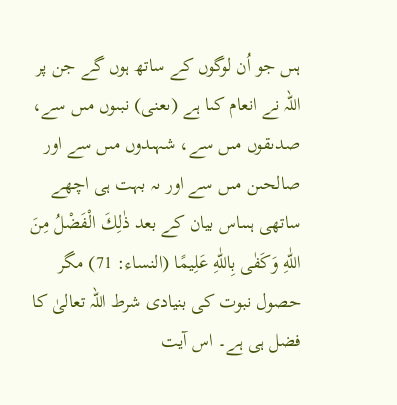ہىں جو اُن لوگوں کے ساتھ ہوں گے جن پر اللہ نے انعام کىا ہے (ىعنى) نبىوں مىں سے، صدىقوں مىں سے، شہىدوں مىں سے اور صالحىن مىں سے اور ىہ بہت ہى اچھے ساتھى ہىںاس بیان کے بعد ذٰلِكَ الْفَضْلُ مِنَ اللّٰهِ وَكَفٰى بِاللّٰهِ عَلِيمًا (النساء: 71) مگر حصول نبوت کی بنیادی شرط اللہ تعالیٰ کا فضل ہی ہے۔ اس آیت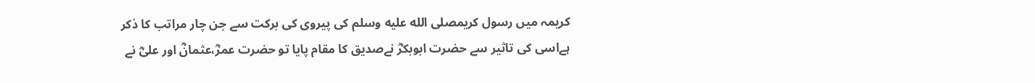کریمہ میں رسول کریمصلى الله عليه وسلم کی پیروی کی برکت سے جن چار مراتب کا ذکر ہےاسی کی تاثیر سے حضرت ابوبکرؓ نےصدیق کا مقام پایا تو حضرت عمرؓ،عثمانؓ اور علیؓ نے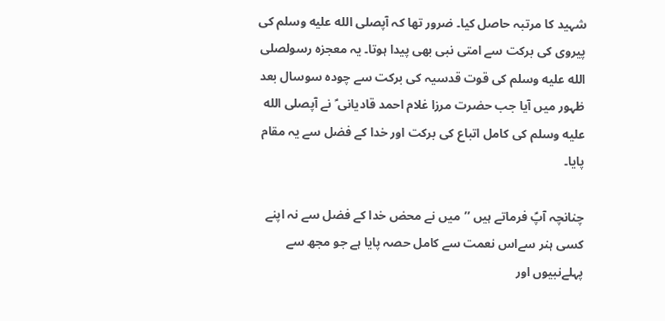شہید کا مرتبہ حاصل کیا۔ ضرور تھا کہ آپصلى الله عليه وسلم کی پیروی کی برکت سے امتی نبی بھی پیدا ہوتا۔ یہ معجزہ رسولصلى الله عليه وسلم کی قوت قدسیہ کی برکت سے چودہ سوسال بعد ظہور میں آیا جب حضرت مرزا غلام احمد قادیانی ؑ نے آپصلى الله عليه وسلم کی کامل اتباع کی برکت اور خدا کے فضل سے یہ مقام پایا۔

چنانچہ آپؑ فرماتے ہیں ’’میں نے محض خدا کے فضل سے نہ اپنے کسی ہنر سےاس نعمت سے کامل حصہ پایا ہے جو مجھ سے پہلےنبیوں اور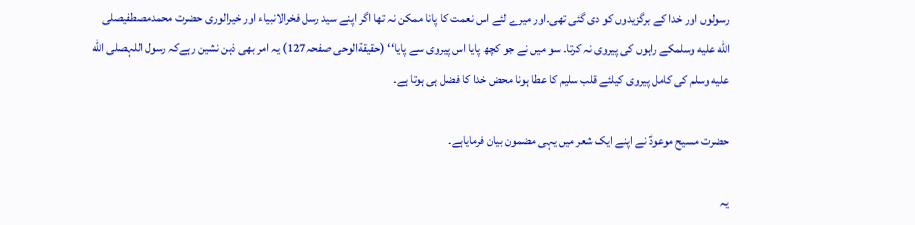رسولوں اور خدا کے برگزیدوں کو دی گئی تھی۔اور میرے لئے اس نعمت کا پانا ممکن نہ تھا اگر اپنے سید رسل فخرالانبیاء اور خیرالوری حضرت محمدمصطفیصلى الله عليه وسلمکے راہوں کی پیروی نہ کرتا۔ سو میں نے جو کچھ پایا اس پیروی سے پایا‘‘ (حقیقةالوحی صفحہ127) یہ امر بھی ذہن نشین رہےکہ رسول اللہصلى الله عليه وسلم کی کامل پیروی کیلئے قلب سلیم کا عطا ہونا محض خدا کا فضل ہی ہوتا ہے۔

حضرت مسیح موعودؑ نے اپنے ایک شعر میں یہی مضمون بیان فرمایاہے۔

یہ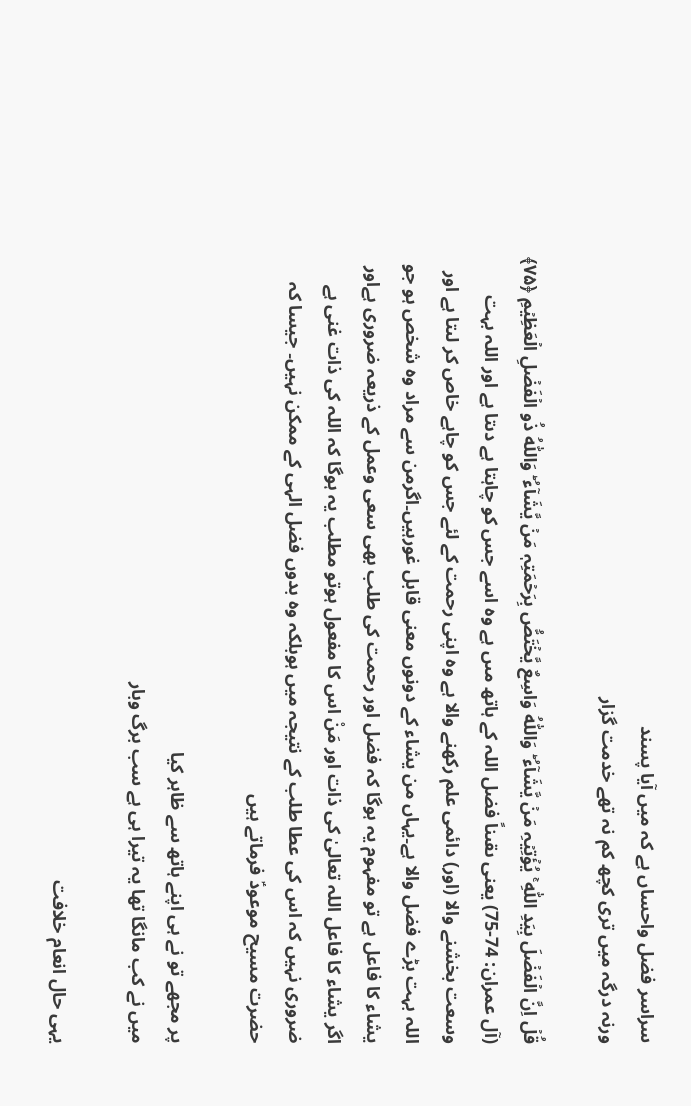سراسر فضل واحساں ہے کہ میں آیا پسند
ورنہ درگہ میں تری کچھ کم نہ تھے خدمت گزار

قُلۡ اِنَّ الۡفَضۡلَ بِیَدِ اللّٰہِ ۚ یُؤۡتِیۡہِ مَنۡ یَّشَآءُ ؕ وَاللّٰہُ وَاسِعٌ یَّخۡتَصُّ بِرَحۡمَتِہٖ مَنۡ یَّشَآءُ ؕ وَاللّٰہُ ذُو الۡفَضۡلِ الۡعَظِیۡمِ ﴿۷۵﴾ (آل عمران: 74-75) یعنی ىقىناً فضل اللہ کے ہاتھ مىں ہے وہ اسے جس کو چاہتا ہے دىتا ہے اور اللہ بہت وسعت بخشنے والا (اور) دائمى علم رکھنے والا ہے وہ اپنى رحمت کے لئے جس کو چاہے خاص کر لىتا ہے اور اللہ بہت بڑے فضل والا ہے۔یہاں من یشاء کے دونوں معنی قابل غورہیں۔اگرمن سے مراد وہ شخص ہو جو یشاء کا فاعل ہے تو مفہوم یہ ہوگا کہ فضل اور رحمت کی طلب بھی سعی وعمل کے ذریعہ ضروری ہےاور اگر یشاء کا فاعل اللہ تعالیٰ کی ذات اور مَنْ اس کا مفعول ہوتو مطلب یہ ہوگا کہ اللہ کی ذات غنی ہے ضروری نہیں کہ اس کی عطا طلب کے نتیجہ میں ہوبلکہ وہ بدوں فضل الہی کے ممکن نہیں۔ جیسا کہ حضرت مسیح موعودؑ فرماتے ہیں

پر مجھے تو نے ہی اپنے ہاتھ سے ظاہر کیا
میں نے کب مانگا تھا یہ تیرا ہی ہے سب برگ وبار

یہی حال انعام خلافت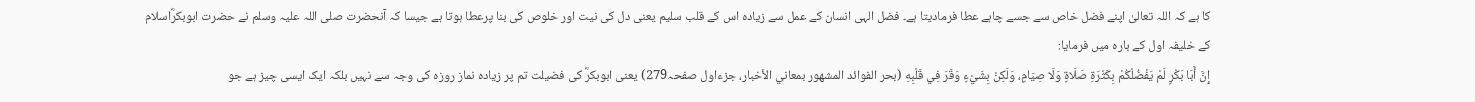کا ہے کہ اللہ تعالیٰ اپنے فضل خاص سے جسے چاہے عطا فرمادیتا ہے۔ فضل الہی انسان کے عمل سے زیادہ اس کے قلب سلیم یعنی دل کی نیت اور خلوص کی بنا پرعطا ہوتا ہے جیسا کہ آنحضرت صلی اللہ علیہ وسلم نے حضرت ابوبکرؓاسلام کے خلیفہ اول کے بارہ میں فرمایا:
إِنَّ أَبَا بَكْرٍ لَمْ يَفْضُلْكُمْ بِكَثْرَةِ صَلَاةٍ وَلَا صِيَامٍ، وَلَكِنْ بِشَيْءٍ وَقَرَ فِي قَلْبِهِ (بحر الفوائد المشهور بمعاني الأخبار، جزءاول صفحہ279) یعنی ابوبکرؓ کی فضیلت تم پر زیادہ نماز روزہ کی وجہ سے نہیں بلکہ ایک ایسی چیز ہے جو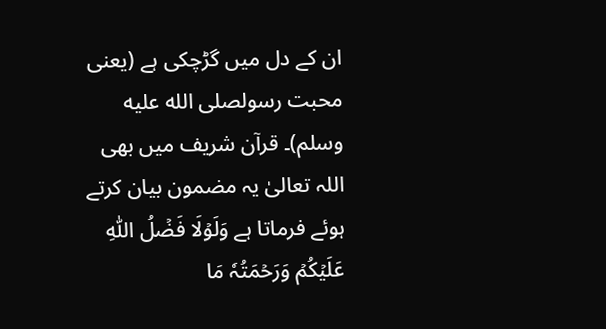ان کے دل میں گڑچکی ہے (یعنی محبت رسولصلى الله عليه وسلم)۔ قرآن شریف میں بھی اللہ تعالیٰ یہ مضمون بیان کرتے ہوئے فرماتا ہے وَلَوۡلَا فَضۡلُ اللّٰہِ عَلَیۡکُمۡ وَرَحۡمَتُہٗ مَا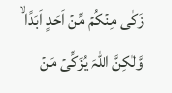زَکٰی مِنۡکُمۡ مِّنۡ اَحَدٍ اَبَدًا ۙ وَّلٰکِنَّ اللّٰہَ یُزَکِّیۡ مَنۡ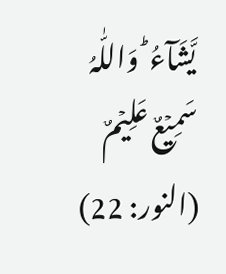یَّشَآءُ ؕ وَاللّٰہُ سَمِیۡعٌ عَلِیۡمٌ (النور: 22)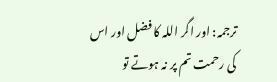ترجمہ: اور اگر اللہ کا فضل اور اس کی رحمت تم پر نہ ہوتے تو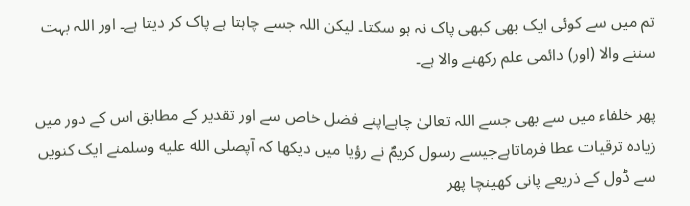تم میں سے کوئی ایک بھی کبھی پاک نہ ہو سکتا۔ لیکن اللہ جسے چاہتا ہے پاک کر دیتا ہے۔ اور اللہ بہت سننے والا (اور) دائمی علم رکھنے والا ہے۔

پھر خلفاء میں سے بھی جسے اللہ تعالیٰ چاہےاپنے فضل خاص سے اور تقدیر کے مطابق اس کے دور میں زیادہ ترقیات عطا فرماتاہےجیسے رسول کریمؐ نے رؤیا میں دیکھا کہ آپصلى الله عليه وسلمنے ایک کنویں سے ڈول کے ذریعے پانی کھینچا پھر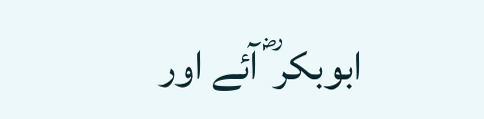ابوبکر ؓ آئے اور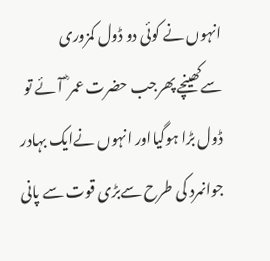انہوں نے کوئی دو ڈول کمزوری سےکھینچے پھرجب حضرت عمر ؓ آئے تو ڈول بڑا ہوگیااور انہوں نےایک بہادر جوانمرد کی طرح سےبڑی قوت سے پانی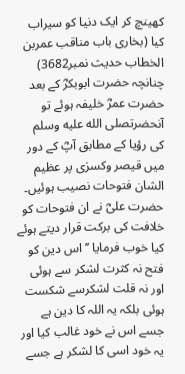کھینچ کر ایک دنیا کو سیراب کیا (بخاری باب مناقب عمربن الخطاب حدیث نمبر3682) چنانچہ حضرت ابوبکرؓ کے بعد حضرت عمرؓ خلیفہ ہوئے تو آنحضرتصلى الله عليه وسلم کی رؤیا کے مطابق آپؓ کے دور میں قیصر وکسرٰی پر عظیم الشان فتوحات نصیب ہوئیں۔ حضرت علیؓ نے ان فتوحات کو خلافت کی برکت قرار دیتے ہوئے کیا خوب فرمایا ’’اس دین کو فتح نہ کثرت لشکر سے ہوئی اور نہ قلت لشکرسے شکست ہوئی بلکہ یہ اللہ کا دین ہے جسے اس نے خود غالب کیا اور یہ خود اسی کا لشکر ہے جسے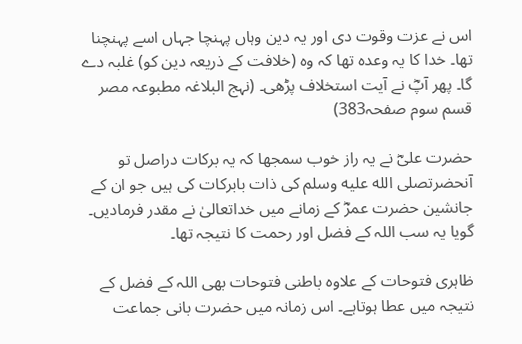اس نے عزت وقوت دی اور یہ دین وہاں پہنچا جہاں اسے پہنچنا تھا۔ خدا کا یہ وعدہ تھا کہ وہ (خلافت کے ذریعہ دین کو) غلبہ دے گا۔ پھر آپؓ نے آیت استخلاف پڑھی۔ (نہج البلاغہ مطبوعہ مصر قسم سوم صفحہ383)

حضرت علیؓ نے یہ راز خوب سمجھا کہ یہ برکات دراصل تو آنحضرتصلى الله عليه وسلم کی ذات بابرکات کی ہیں جو ان کے جانشین حضرت عمرؓ کے زمانے میں خداتعالیٰ نے مقدر فرمادیں۔ گویا یہ سب اللہ کے فضل اور رحمت کا نتیجہ تھا۔

ظاہری فتوحات کے علاوہ باطنی فتوحات بھی اللہ کے فضل کے نتیجہ میں عطا ہوتاہے۔ اس زمانہ میں حضرت بانی جماعت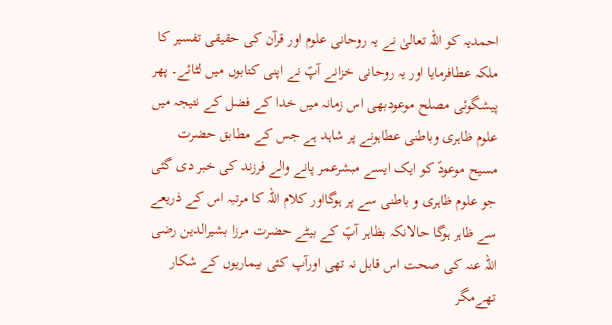احمدیہ کو اللہ تعالیٰ نے یہ روحانی علوم اور قرآن کی حقیقی تفسیر کا ملکہ عطافرمایا اور یہ روحانی خزانے آپؑ نے اپنی کتابوں میں لٹائے۔ پھر پیشگوئی مصلح موعودبھی اس زمانہ میں خدا کے فضل کے نتیجہ میں علوم ظاہری وباطنی عطاہونے پر شاہد ہے جس کے مطابق حضرت مسیح موعودؑ کو ایک ایسے مبشرعمر پانے والے فرزند کی خبر دی گئی جو علوم ظاہری و باطنی سے پر ہوگااور کلام اللہ کا مرتبہ اس کے ذریعے سے ظاہر ہوگا حالانکہ بظاہر آپؑ کے بیٹے حضرت مرزا بشیرالدین رضی اللہ عنہ کی صحت اس قابل نہ تھی اورآپ کئی بیماریوں کے شکار تھےمگر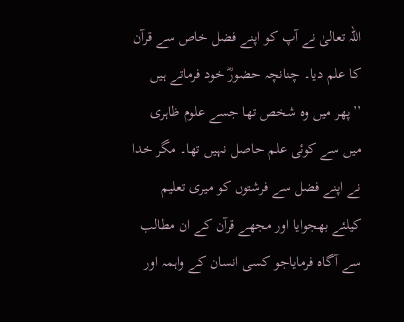اللہ تعالیٰ نے آپ کو اپنے فضل خاص سے قرآن کا علم دیا۔ چنانچہ حضورؓ خود فرماتے ہیں ’’پھر میں وہ شخص تھا جسے علوم ظاہری میں سے کوئی علم حاصل نہیں تھا۔ مگر خدا نے اپنے فضل سے فرشتوں کو میری تعلیم کیلئے بھجوایا اور مجھے قرآن کے ان مطالب سے آگاہ فرمایاجو کسی انسان کے واہمہ اور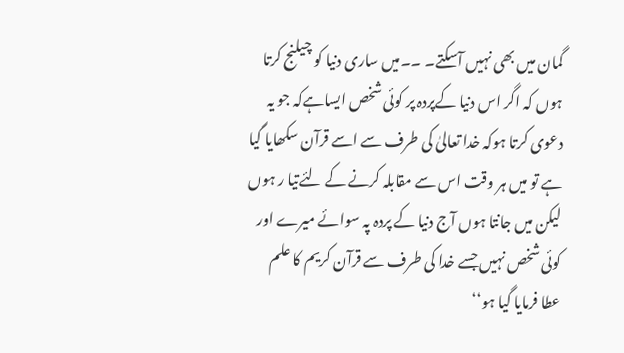گمان میں بھی نہیں آسکتے۔ ۔۔میں ساری دنیا کو چیلنج کرتا ہوں کہ اگر اس دنیا کےپردہ پر کوئی شخص ایساہےکہ جو یہ دعوی کرتا ہوکہ خدا تعالیٰ کی طرف سے اسے قرآن سکھایا گیا ہے تو میں ہر وقت اس سے مقابلہ کرنے کے لئےتیا ر ہوں لیکن میں جانتا ہوں آج دنیا کے پردہ پہ سوائے میرے اور کوئی شخص نہیں جسے خدا کی طرف سے قرآن کریم کا علم عطا فرمایا گیا ہو‘‘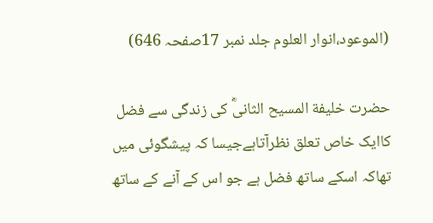(الموعود،انوار العلوم جلد نمبر 17صفحہ 646)

حضرت خلیفة المسیح الثانیؓ کی زندگی سے فضل کاایک خاص تعلق نظرآتاہےجیسا کہ پیشگوئی میں تھاکہ اسکے ساتھ فضل ہے جو اس کے آنے کے ساتھ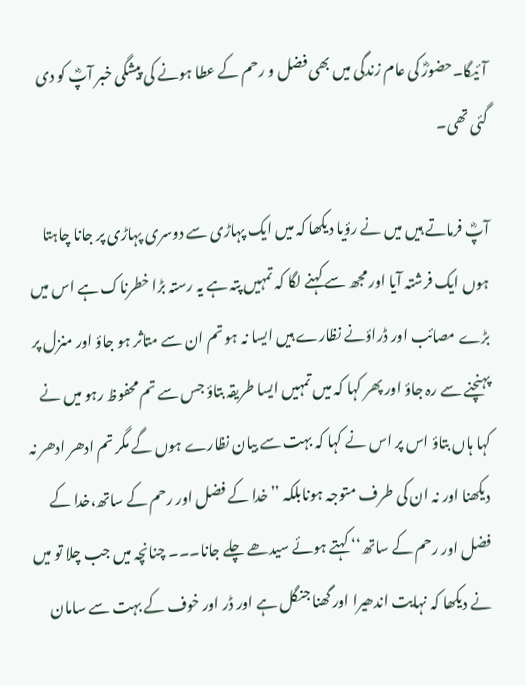آئیگا۔حضورؓ کی عام زندگی میں بھی فضل و رحم کے عطا ہونے کی پیشگی خبر آپؓ کو دی گئی تھی۔

آپؓ فرماتے ہیں میں نے رؤیا دیکھا کہ میں ایک پہاڑی سے دوسری پہاڑی پر جانا چاہتا ہوں ایک فرشتہ آیا اور مجھ سے کہنے لگا کہ تمہیں پتہ ہے یہ رستہ بڑا خطرناک ہے اس میں بڑے مصائب اور ڈراؤنے نظارے ہیں ایسا نہ ہو تم ان سے متاثر ہو جاؤ اور منزل پر پہنچنے سے رہ جاؤ اور پھر کہا کہ میں تمہیں ایسا طریقہ بتاؤ جس سے تم محفوظ رہو میں نے کہا ہاں بتاؤ اس پر اس نے کہا کہ بہت سے بیان نظارے ہوں گے مگر تم ادھر ادھر نہ دیکھنا اور نہ ان کی طرف متوجہ ہونابلکہ ’’خدا کے فضل اور رحم کے ساتھ،خدا کے فضل اور رحم کے ساتھ‘‘ کہتے ہوئے سیدھے چلے جانا۔۔۔ چنانچہ میں جب چلا تو میں نے دیکھا کہ نہایت اندھیرا اور گھنا جنگل ہے اور ڈر اور خوف کے بہت سے سامان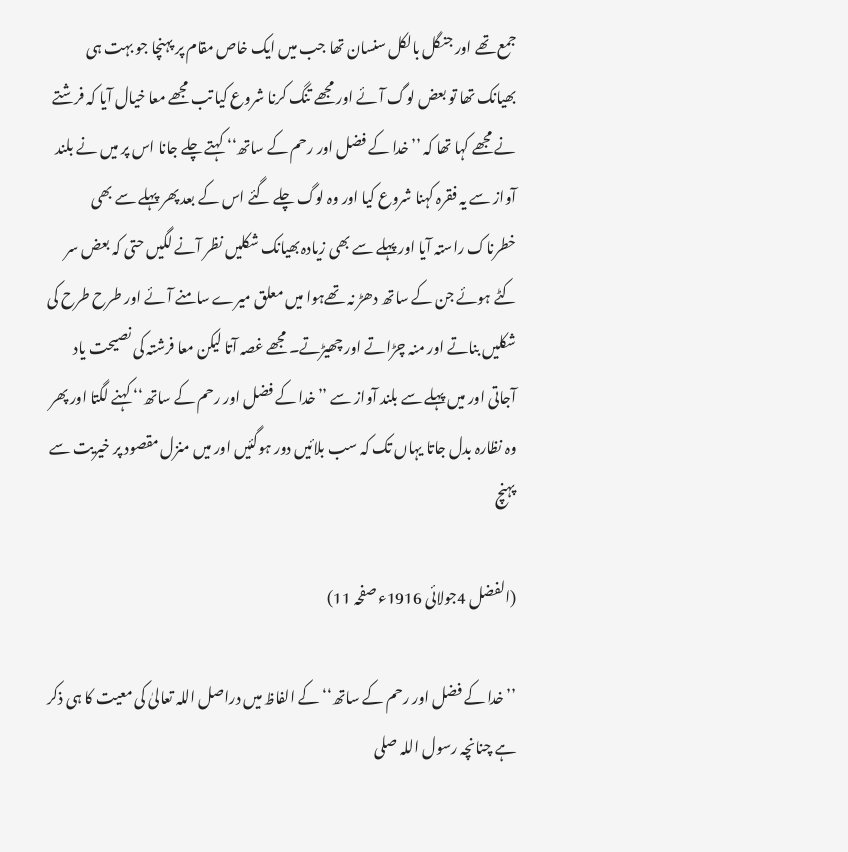جمع تھے اور جنگل بالکل سنسان تھا جب میں ایک خاص مقام پر پہنچا جو بہت ہی بھیانک تھا تو بعض لوگ آئے اور مجھے تنگ کرنا شروع کیا تب مجھے معا خیال آیا کہ فرشتے نے مجھے کہا تھا کہ ’’خدا کے فضل اور رحم کے ساتھ‘‘ کہتے چلے جانا اس پر میں نے بلند آواز سے یہ فقرہ کہنا شروع کیا اور وہ لوگ چلے گئے اس کے بعد پھر پہلے سے بھی خطرناک راستہ آیا اور پہلے سے بھی زیادہ بھیانک شکلیں نظر آنے لگیں حتی کہ بعض سر کٹے ہوئے جن کے ساتھ دھڑ نہ تھےہوا میں معلق میرے سامنے آئے اور طرح طرح کی شکلیں بناتے اور منہ چڑاتے اور چھیڑتے۔ مجھے غصہ آتا لیکن معا فرشتہ کی نصیحت یاد آجاتی اور میں پہلے سے بلند آواز سے ’’خدا کے فضل اور رحم کے ساتھ‘‘ کہنے لگتا اور پھر وہ نظارہ بدل جاتا یہاں تک کہ سب بلائیں دور ہوگئیں اور میں منزل مقصود پر خیریت سے پہنچ

(الفضل 4جولائی 1916ء صفحہ 11)

’’خدا کے فضل اور رحم کے ساتھ‘‘ کے الفاظ میں دراصل اللہ تعالیٰ کی معیت کا ہی ذکر ہے چنانچہ رسول اللہ صلی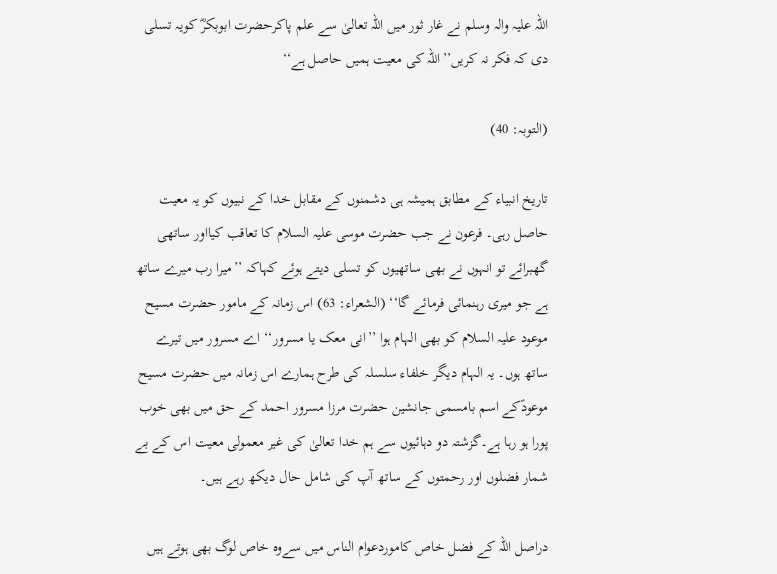اللہ علیہ والہ وسلم نے غار ثور میں اللہ تعالیٰ سے علم پاکرحضرت ابوبکرؓ کویہ تسلی دی کہ فکر نہ کریں’’اللہ کی معیت ہمیں حاصل ہے‘‘

(التوبہ: 40)

تاریخ انبیاء کے مطابق ہمیشہ ہی دشمنوں کے مقابل خدا کے نبیوں کو یہ معیت حاصل رہی۔ فرعون نے جب حضرت موسی علیہ السلام کا تعاقب کیااور ساتھی گھبرائے تو انہوں نے بھی ساتھیوں کو تسلی دیتے ہوئے کہاکہ ’’میرا رب میرے ساتھ ہے جو میری رہنمائی فرمائے گا‘‘ (الشعراء: 63) اس زمانہ کے مامور حضرت مسیح موعود علیہ السلام کو بھی الہام ہوا ’’انی معک یا مسرور‘‘ اے مسرور میں تیرے ساتھ ہوں۔ یہ الہام دیگر خلفاء سلسلہ کی طرح ہمارے اس زمانہ میں حضرت مسیح موعودؑکے اسم بامسمی جانشین حضرت مرزا مسرور احمد کے حق میں بھی خوب پورا ہو رہا ہے۔گزشتہ دو دہائیوں سے ہم خدا تعالیٰ کی غیر معمولی معیت اس کے بے شمار فضلوں اور رحمتوں کے ساتھ آپ کی شامل حال دیکھ رہے ہیں۔

دراصل اللہ کے فضل خاص کاموردعوام الناس میں سےوہ خاص لوگ بھی ہوتے ہیں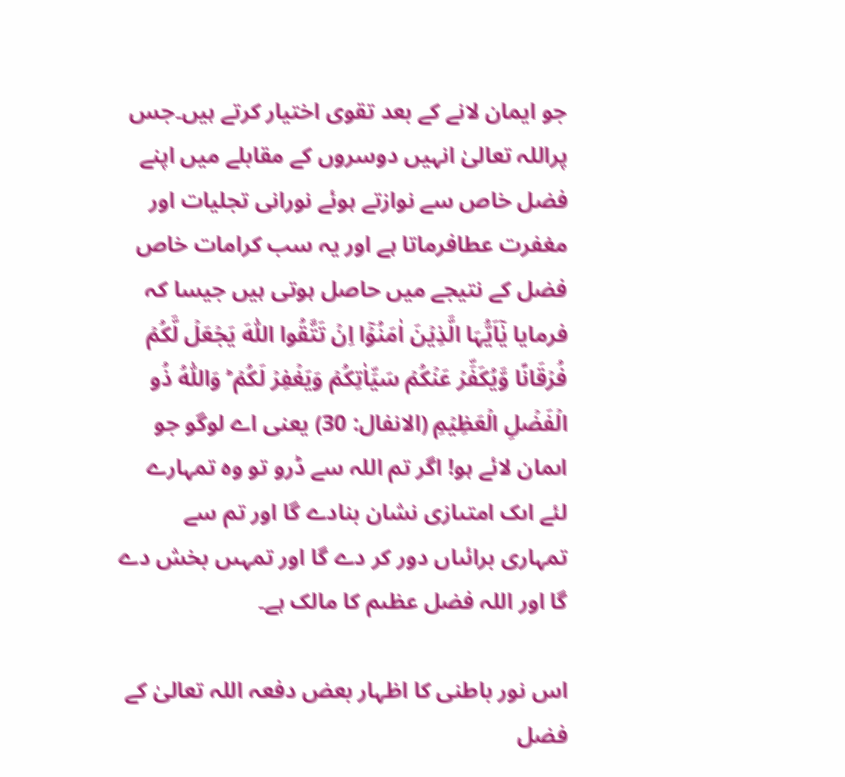جو ایمان لانے کے بعد تقوی اختیار کرتے ہیں۔جس پراللہ تعالیٰ انہیں دوسروں کے مقابلے میں اپنے فضل خاص سے نوازتے ہوئے نورانی تجلیات اور مغفرت عطافرماتا ہے اور یہ سب کرامات خاص فضل کے نتیجے میں حاصل ہوتی ہیں جیسا کہ فرمایا یٰۤاَیُّہَا الَّذِیۡنَ اٰمَنُوۡۤا اِنۡ تَتَّقُوا اللّٰہَ یَجۡعَلۡ لَّکُمۡ فُرۡقَانًا وَّیُکَفِّرۡ عَنۡکُمۡ سَیِّاٰتِکُمۡ وَیَغۡفِرۡ لَکُمۡ ؕ وَاللّٰہُ ذُو الۡفَضۡلِ الۡعَظِیۡمِ (الانفال: 30) یعنی اے لوگو جو اىمان لائے ہو! اگر تم اللہ سے ڈرو تو وہ تمہارے لئے اىک امتىازى نشان بنادے گا اور تم سے تمہارى برائىاں دور کر دے گا اور تمہىں بخش دے گا اور اللہ فضل عظىم کا مالک ہے۔

اس نور باطنی کا اظہار بعض دفعہ اللہ تعالیٰ کے فضل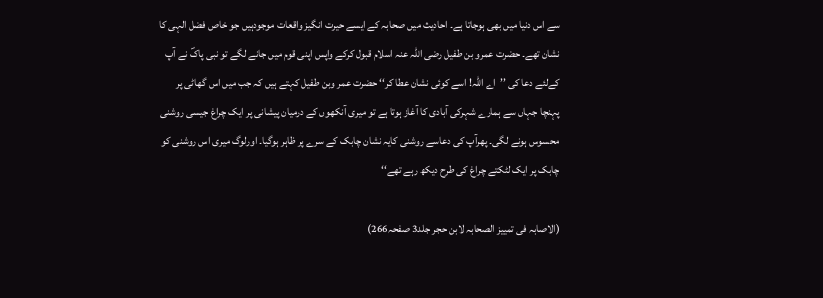سے اس دنیا میں بھی ہوجاتا ہے۔ احادیث میں صحابہ کے ایسے حیرت انگیز واقعات موجودہیں جو خاص فضل الہی کا نشان تھے۔ حضرت عمرو بن طفیل رضی اللہ عنہ اسلام قبول کرکے واپس اپنی قوم میں جانے لگے تو نبی پاکؐ نے آپ کےلئے دعا کی ’’اے اللہ! اسے کوئی نشان عطا کر‘‘ حضرت عمر وبن طفیل کہتے ہیں کہ جب میں اس گھاٹی پر پہنچا جہاں سے ہمارے شہرکی آبادی کا آغاز ہوتا ہے تو میری آنکھوں کے درمیان پیشانی پر ایک چراغ جیسی روشنی محسوس ہونے لگی۔ پھرآپ کی دعاسے روشنی کایہ نشان چابک کے سرے پر ظاہر ہوگیا۔ اورلوگ میری اس روشنی کو چابک پر ایک لٹکتے چراغ کی طرح دیکھ رہے تھے‘‘

(الاصابہ فی تمییز الصحابہ لابن حجر جلد3 صفحہ266)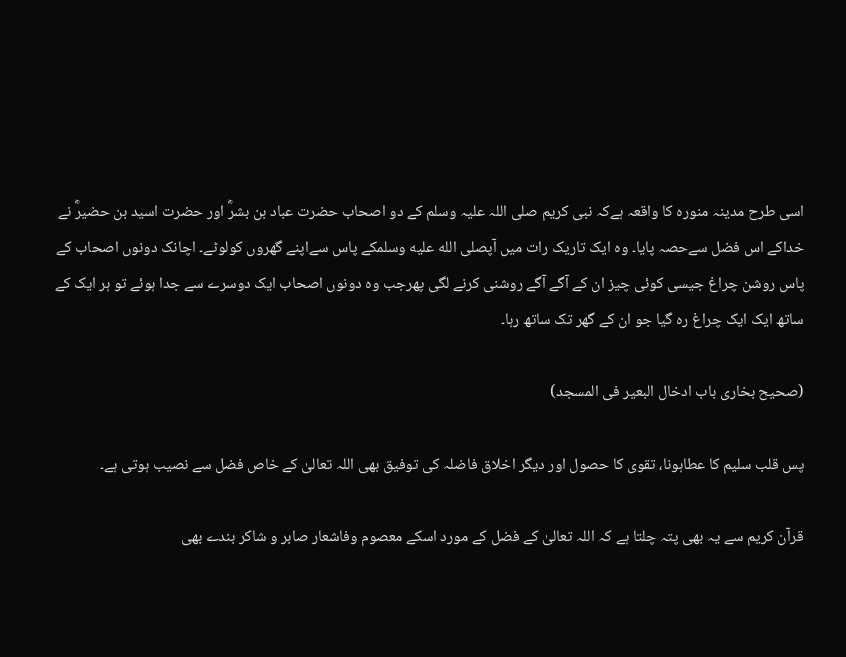اسی طرح مدینہ منورہ کا واقعہ ہےکہ نبی کریم صلی اللہ علیہ وسلم کے دو اصحاب حضرت عباد بن بشرؓ اور حضرت اسید بن حضیرؓ نے خداکے اس فضل سےحصہ پایا۔ وہ ایک تاریک رات میں آپصلى الله عليه وسلمکے پاس سےاپنے گھروں کولوٹے۔ اچانک دونوں اصحاب کے پاس روشن چراغ جیسی کوئی چیز ان کے آگے آگے روشنی کرنے لگی پھرجب وہ دونوں اصحاب ایک دوسرے سے جدا ہوئے تو ہر ایک کے ساتھ ایک ایک چراغ رہ گیا جو ان کے گھر تک ساتھ رہا۔

(صحیح بخاری باب ادخال البعیر فی المسجد)

پس قلب سلیم کا عطاہونا، تقوی کا حصول اور دیگر اخلاق فاضلہ کی توفیق بھی اللہ تعالیٰ کے خاص فضل سے نصیب ہوتی ہے۔

قرآن کریم سے یہ بھی پتہ چلتا ہے کہ اللہ تعالیٰ کے فضل کے مورد اسکے معصوم وفاشعار صابر و شاکر بندے بھی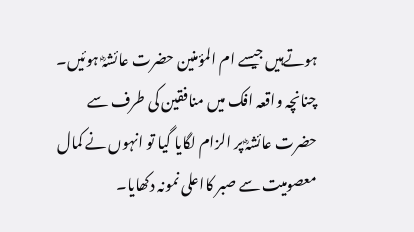ہوتےہیں جیسے ام المؤمنین حضرت عائشہؓ ہوئیں۔ چنانچہ واقعہ افک میں منافقین کی طرف سے حضرت عائشہؓ پر الزام لگایا گیا تو انہوں نے کمال معصومیت سے صبر کااعلی نمونہ دکھایا۔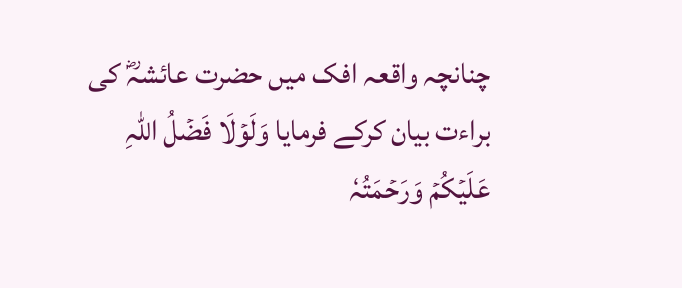چنانچہ واقعہ افک میں حضرت عائشہؓ کی براءت بیان کرکے فرمایا وَلَوۡلَا فَضۡلُ اللّٰہِ عَلَیۡکُمۡ وَرَحۡمَتُہٗ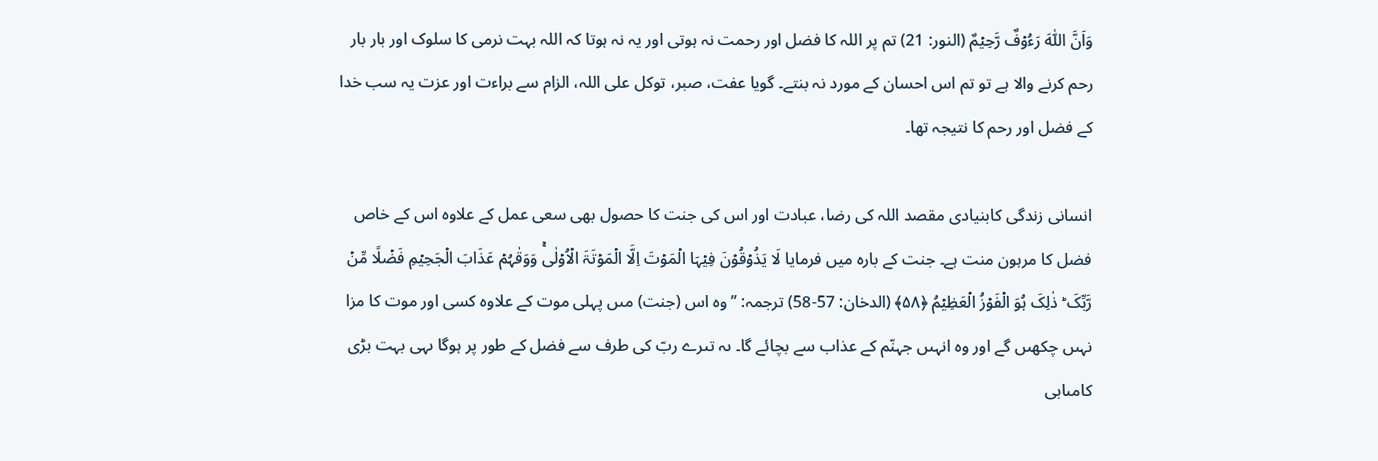وَاَنَّ اللّٰہَ رَءُوۡفٌ رَّحِیۡمٌ (النور: 21) تم پر اللہ کا فضل اور رحمت نہ ہوتی اور یہ نہ ہوتا کہ اللہ بہت نرمی کا سلوک اور بار بار رحم کرنے والا ہے تو تم اس احسان کے مورد نہ بنتے۔ گویا عفت، صبر، توکل علی اللہ، الزام سے براءت اور عزت یہ سب خدا کے فضل اور رحم کا نتیجہ تھا۔

انسانی زندگی کابنیادی مقصد اللہ کی رضا، عبادت اور اس کی جنت کا حصول بھی سعی عمل کے علاوہ اس کے خاص فضل کا مرہون منت ہے۔ جنت کے بارہ میں فرمایا لَا یَذُوۡقُوۡنَ فِیۡہَا الۡمَوۡتَ اِلَّا الۡمَوۡتَۃَ الۡاُوۡلٰیۚ وَوَقٰہُمۡ عَذَابَ الۡجَحِیۡمِ فَضۡلًا مِّنۡ رَّبِّکَ ؕ ذٰلِکَ ہُوَ الۡفَوۡزُ الۡعَظِیۡمُ ﴿۵۸﴾ (الدخان: 57-58) ترجمہ: ’’وہ اس (جنت) مىں پہلى موت کے علاوہ کسى اور موت کا مزا نہىں چکھىں گے اور وہ انہىں جہنّم کے عذاب سے بچائے گا۔ ىہ تىرے ربّ کى طرف سے فضل کے طور پر ہوگا ىہى بہت بڑى کامىابى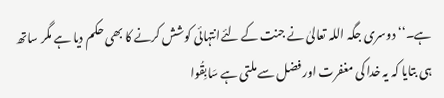ہے۔‘‘ دوسری جگہ اللہ تعالیٰ نے جنت کے لئےانتہائی کوشش کرنے کا بھی حکم دیا ہے مگر ساتھ ہی بتایا کہ یہ خدا کی مغفرت اور فضل سے ملتی ہے سَابِقُوا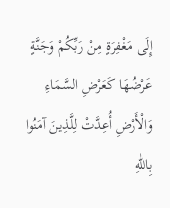إِلَى مَغْفِرَةٍ مِنْ رَبِّكُمْ وَجَنَّةٍ عَرْضُهَا كَعَرْضِ السَّمَاءِ وَالْأَرْضِ أُعِدَّتْ لِلَّذِينَ آمَنُوا بِاللّٰهِ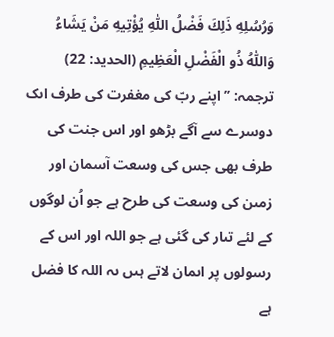وَرُسُلِهِ ذَلِكَ فَضْلُ اللّٰهِ يُؤْتِيهِ مَنْ يَشَاءُ وَاللّٰهُ ذُو الْفَضْلِ الْعَظِيمِ (الحديد: 22) ترجمہ: ’’اپنے ربّ کى مغفرت کى طرف اىک دوسرے سے آگے بڑھو اور اس جنت کى طرف بھى جس کى وسعت آسمان اور زمىن کى وسعت کى طرح ہے جو اُن لوگوں کے لئے تىار کى گئى ہے جو اللہ اور اس کے رسولوں پر اىمان لاتے ہىں ىہ اللہ کا فضل ہے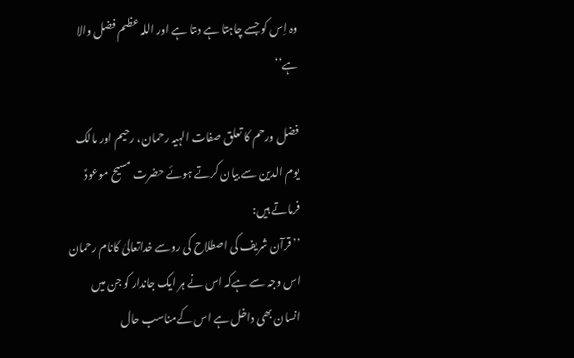وہ اِس کو جسے چاہتا ہے دىتا ہے اور اللہ عظىم فضل والا ہے‘‘

فضل ورحم کا تعلق صفات الہیہ رحمان، رحیم اور مالک یوم الدین سے بیان کرتے ہوئے حضرت مسیح موعودؑ فرماتے ہیں:
’’قرآن شریف کی اصطلاح کی روسے خداتعالیٰ کانام رحمان اس وجہ سے ہےکہ اس نے ہر ایک جاندار کو جن میں انسان بھی داخل ہے اس کےمناسب حال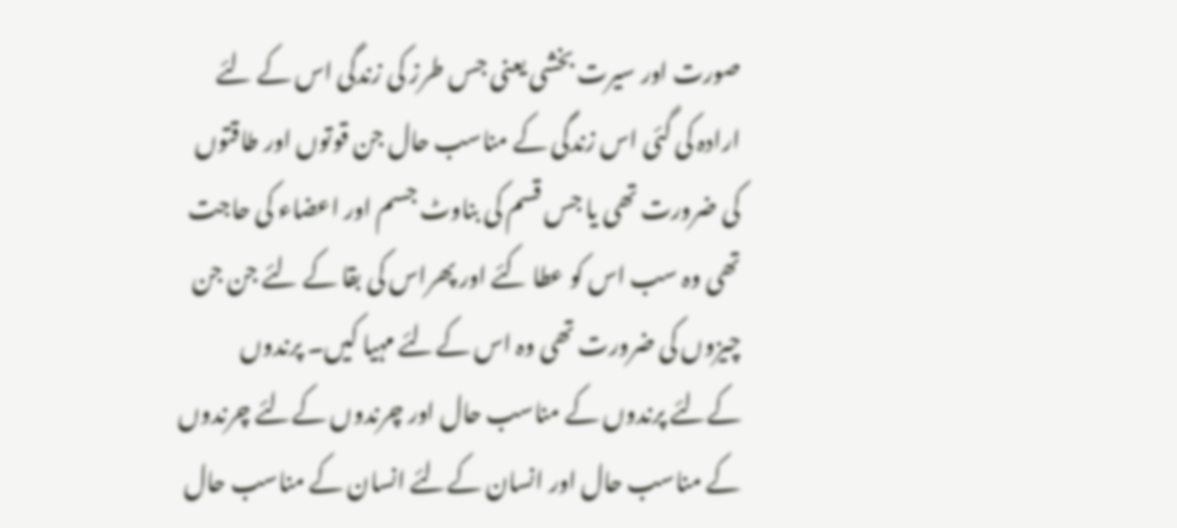صورت اور سیرت بخشی یعنی جس طرز کی زندگی اس کے لئے ارادہ کی گئی اس زندگی کے مناسب حال جن قوتوں اور طاقتوں کی ضرورت تھی یا جس قسم کی بناوٹ جسم اور اعضاء کی حاجت تھی وہ سب اس کو عطا کئے اور پھراس کی بقا کے لئے جن جن چیزوں کی ضرورت تھی وہ اس کےلئے مہیا کیں۔ پرندوں کےلئے پرندوں کے مناسب حال اور چرندوں کےلئے چرندوں کے مناسب حال اور انسان کےلئے انسان کے مناسب حال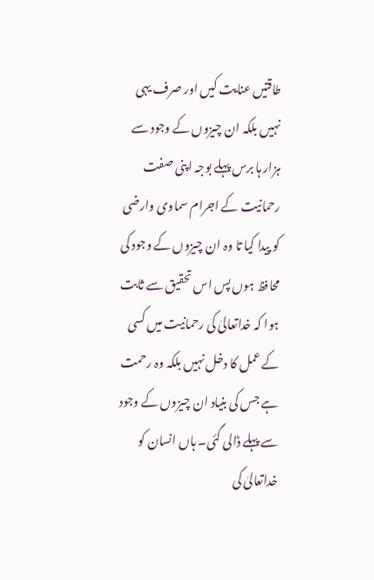طاقتیں عنایت کیں اور صرف یہی نہیں بلکہ ان چیزوں کے وجود سے ہزار ہا برس پہلے بوجہ اپنی صفت رحمانیت کے اجرام سماوی وارضی کو پیدا کیا تا وہ ان چیزوں کے وجود کی محافظ ہوں پس اس تحقیق سے ثابت ہوا کہ خداتعالیٰ کی رحمانیت میں کسی کے عمل کا دخل نہیں بلکہ وہ رحمت ہے جس کی بنیاد ان چیزوں کے وجود سے پہلے ڈالی گئی۔ ہاں انسان کو خداتعالیٰ کی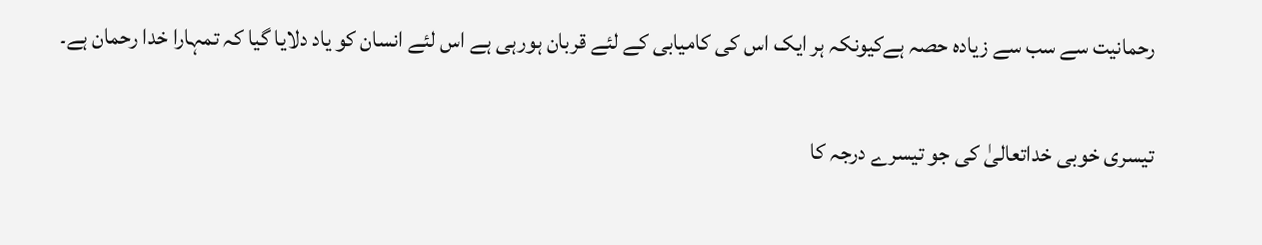رحمانیت سے سب سے زیادہ حصہ ہےکیونکہ ہر ایک اس کی کامیابی کے لئے قربان ہورہی ہے اس لئے انسان کو یاد دلایا گیا کہ تمہارا خدا رحمان ہے۔

تیسری خوبی خداتعالیٰ کی جو تیسرے درجہ کا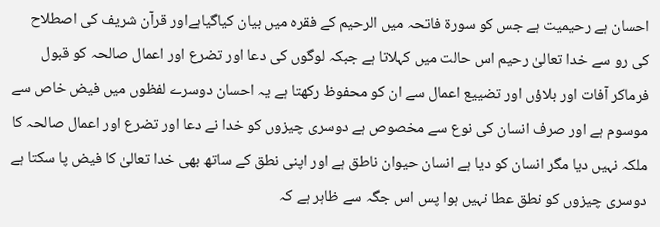احسان ہے رحیمیت ہے جس کو سورۃ فاتحہ میں الرحیم کے فقرہ میں بیان کیاگیاہےاور قرآن شریف کی اصطلاح کی رو سے خدا تعالیٰ رحیم اس حالت میں کہلاتا ہے جبکہ لوگوں کی دعا اور تضرع اور اعمال صالحہ کو قبول فرماکر آفات اور بلاؤں اور تضییع اعمال سے ان کو محفوظ رکھتا ہے یہ احسان دوسرے لفظوں میں فیض خاص سے موسوم ہے اور صرف انسان کی نوع سے مخصوص ہے دوسری چیزوں کو خدا نے دعا اور تضرع اور اعمال صالحہ کا ملکہ نہیں دیا مگر انسان کو دیا ہے انسان حیوان ناطق ہے اور اپنی نطق کے ساتھ بھی خدا تعالیٰ کا فیض پا سکتا ہے دوسری چیزوں کو نطق عطا نہیں ہوا پس اس جگہ سے ظاہر ہے کہ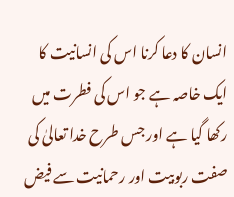انسان کا دعا کرنا اس کی انسانیت کا ایک خاصہ ہے جو اس کی فطرت میں رکھا گیا ہے اور جس طرح خدا تعالیٰ کی صفت ربوبیت اور رحمانیت سے فیض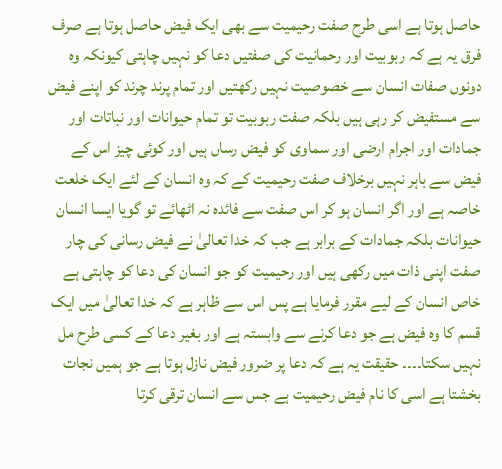حاصل ہوتا ہے اسی طرح صفت رحیمیت سے بھی ایک فیض حاصل ہوتا ہے صرف فرق یہ ہے کہ ربوبیت اور رحمانیت کی صفتیں دعا کو نہیں چاہتی کیونکہ وہ دونوں صفات انسان سے خصوصیت نہیں رکھتیں اور تمام پرند چرند کو اپنے فیض سے مستفیض کر رہی ہیں بلکہ صفت ربوبیت تو تمام حیوانات اور نباتات اور جمادات اور اجرام ارضی اور سماوی کو فیض رساں ہیں اور کوئی چیز اس کے فیض سے باہر نہیں برخلاف صفت رحیمیت کے کہ وہ انسان کے لئے ایک خلعت خاصہ ہے اور اگر انسان ہو کر اس صفت سے فائدہ نہ اٹھائے تو گویا ایسا انسان حیوانات بلکہ جمادات کے برابر ہے جب کہ خدا تعالیٰ نے فیض رسانی کی چار صفت اپنی ذات میں رکھی ہیں اور رحیمیت کو جو انسان کی دعا کو چاہتی ہے خاص انسان کے لیے مقرر فرمایا ہے پس اس سے ظاہر ہے کہ خدا تعالیٰ میں ایک قسم کا وہ فیض ہے جو دعا کرنے سے وابستہ ہے اور بغیر دعا کے کسی طرح مل نہیں سکتا۔۔۔۔ حقیقت یہ ہے کہ دعا پر ضرور فیض نازل ہوتا ہے جو ہمیں نجات بخشتا ہے اسی کا نام فیض رحیمیت ہے جس سے انسان ترقی کرتا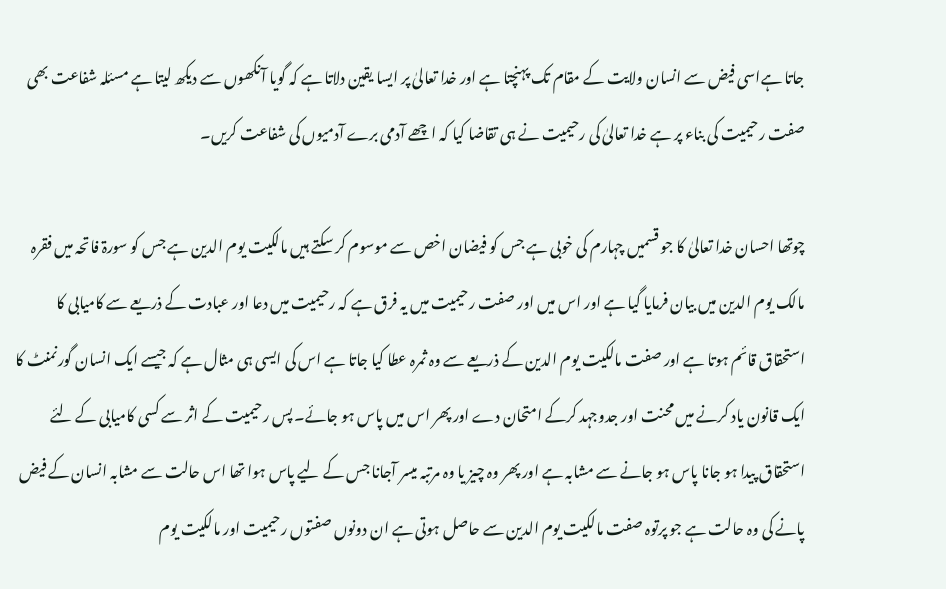جاتا ہےاسی فیض سے انسان ولایت کے مقام تک پہنچتا ہے اور خدا تعالیٰ پر ایسا یقین دلاتا ہے کہ گویا آنکھوں سے دیکھ لیتا ہے مسئلہ شفاعت بھی صفت رحیمیت کی بناء پر ہے خدا تعالیٰ کی رحیمیت نے ہی تقاضا کیا کہ اچھے آدمی برے آدمیوں کی شفاعت کریں۔

چوتھا احسان خدا تعالیٰ کا جو قسمیں چہارم کی خوبی ہے جس کو فیضان اخص سے موسوم کر سکتے ہیں مالکیت یوم الدین ہے جس کو سورۃ فاتحہ میں فقرہ مالک یوم الدین میں بیان فرمایا گیا ہے اور اس میں اور صفت رحیمیت میں یہ فرق ہے کہ رحیمیت میں دعا اور عبادت کے ذریعے سے کامیابی کا استحقاق قائم ہوتا ہے اور صفت مالکیت یوم الدین کے ذریعے سے وہ ثمرہ عطا کیا جاتا ہے اس کی ایسی ہی مثال ہے کہ جیسے ایک انسان گورنمنٹ کا ایک قانون یاد کرنے میں محنت اور جدوجہد کرکے امتحان دے اور پھر اس میں پاس ہو جائے۔ پس رحیمیت کے اثر سے کسی کامیابی کے لئے استحقاق پیدا ہو جانا پاس ہو جانے سے مشابہ ہے اور پھر وہ چیز یا وہ مرتبہ میسر آجانا جس کے لیے پاس ہوا تھا اس حالت سے مشابہ انسان کے فیض پانے کی وہ حالت ہے جو پرتوہ صفت مالکیت یوم الدین سے حاصل ہوتی ہے ان دونوں صفتوں رحیمیت اور مالکیت یوم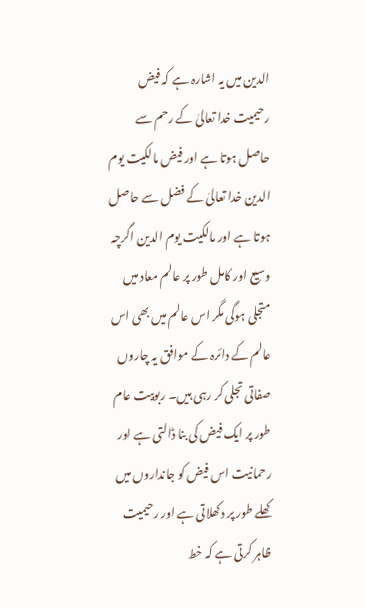الدین میں یہ اشارہ ہے کہ فیض رحیمیت خدا تعالیٰ کے رحم سے حاصل ہوتا ہے اور فیض مالکیت یوم الدین خدا تعالیٰ کے فضل سے حاصل ہوتا ہے اور مالکیت یوم الدین اگرچہ وسیع اور کامل طور پر عالم معاد میں متجلی ہوگی مگر اس عالم میں بھی اس عالم کے دائرہ کے موافق یہ چاروں صفاتی تجلی کر رہی ہیں۔ ربوبیت عام طور پر ایک فیض کی بنا ڈالتی ہے اور رحمانیت اس فیض کو جانداروں میں کھلے طور پر دکھلاتی ہے اور رحیمیت ظاہر کرتی ہے کہ خط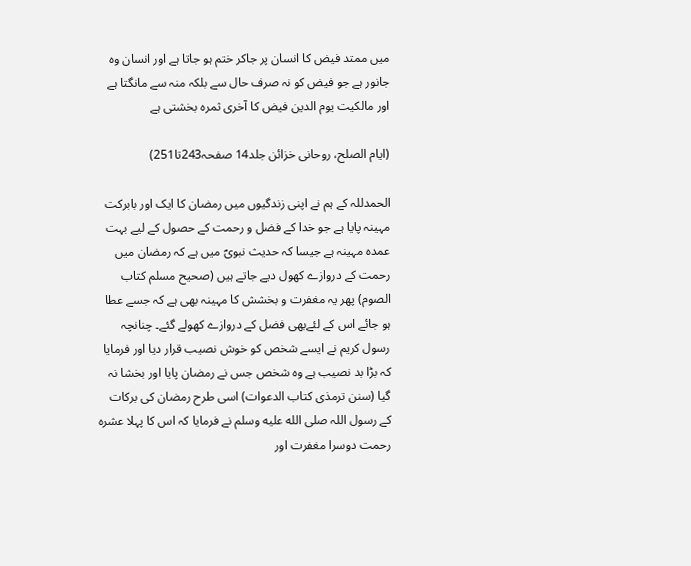میں ممتد فیض کا انسان پر جاکر ختم ہو جاتا ہے اور انسان وہ جانور ہے جو فیض کو نہ صرف حال سے بلکہ منہ سے مانگتا ہے اور مالکیت یوم الدین فیض کا آخری ثمرہ بخشتی ہے

(ایام الصلح، روحانی خزائن جلد14 صفحہ243تا251)

الحمدللہ کے ہم نے اپنی زندگیوں میں رمضان کا ایک اور بابرکت مہینہ پایا ہے جو خدا کے فضل و رحمت کے حصول کے لیے بہت عمدہ مہینہ ہے جیسا کہ حدیث نبویؐ میں ہے کہ رمضان میں رحمت کے دروازے کھول دیے جاتے ہیں (صحیح مسلم کتاب الصوم) پھر یہ مغفرت و بخشش کا مہینہ بھی ہے کہ جسے عطا ہو جائے اس کے لئےبھی فضل کے دروازے کھولے گئے۔ چنانچہ رسول کریم نے ایسے شخص کو خوش نصیب قرار دیا اور فرمایا کہ بڑا بد نصیب ہے وہ شخص جس نے رمضان پایا اور بخشا نہ گیا (سنن ترمذی کتاب الدعوات) اسی طرح رمضان کی برکات کے رسول اللہ صلى الله عليه وسلم نے فرمایا کہ اس کا پہلا عشرہ رحمت دوسرا مغفرت اور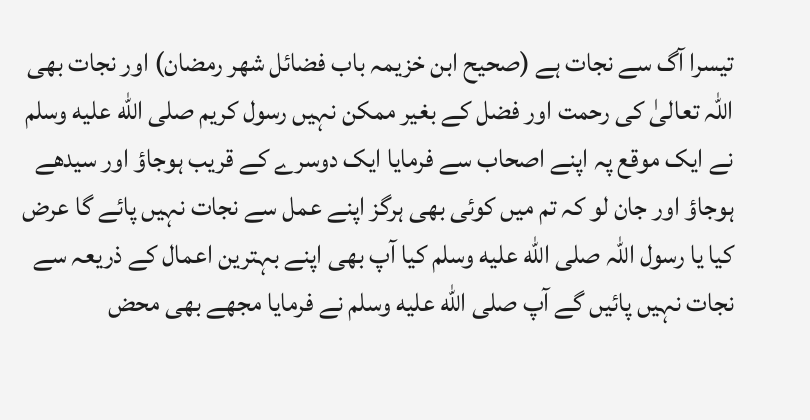تیسرا آگ سے نجات ہے (صحیح ابن خزیمہ باب فضائل شھر رمضان) اور نجات بھی اللہ تعالیٰ کی رحمت اور فضل کے بغیر ممکن نہیں رسول کریم صلى الله عليه وسلم نے ایک موقع پہ اپنے اصحاب سے فرمایا ایک دوسرے کے قریب ہوجاؤ اور سیدھے ہوجاؤ اور جان لو کہ تم میں کوئی بھی ہرگز اپنے عمل سے نجات نہیں پائے گا عرض کیا یا رسول اللہ صلى الله عليه وسلم کیا آپ بھی اپنے بہترین اعمال کے ذریعہ سے نجات نہیں پائیں گے آپ صلى الله عليه وسلم نے فرمایا مجھے بھی محض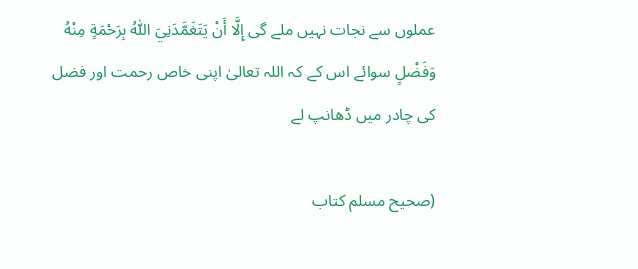عملوں سے نجات نہیں ملے گی إِلَّا أَنْ يَتَغَمَّدَنِيَ اللّٰهُ بِرَحْمَةٍ مِنْهُ وَفَضْلٍ سوائے اس کے کہ اللہ تعالیٰ اپنی خاص رحمت اور فضل کی چادر میں ڈھانپ لے

(صحیح مسلم کتاب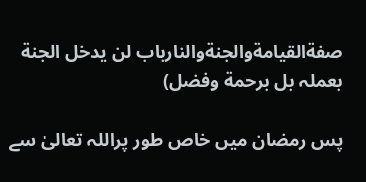صفةالقیامةوالجنةوالنارباب لن یدخل الجنة بعملہ بل برحمة وفضل)

پس رمضان میں خاص طور پراللہ تعالیٰ سے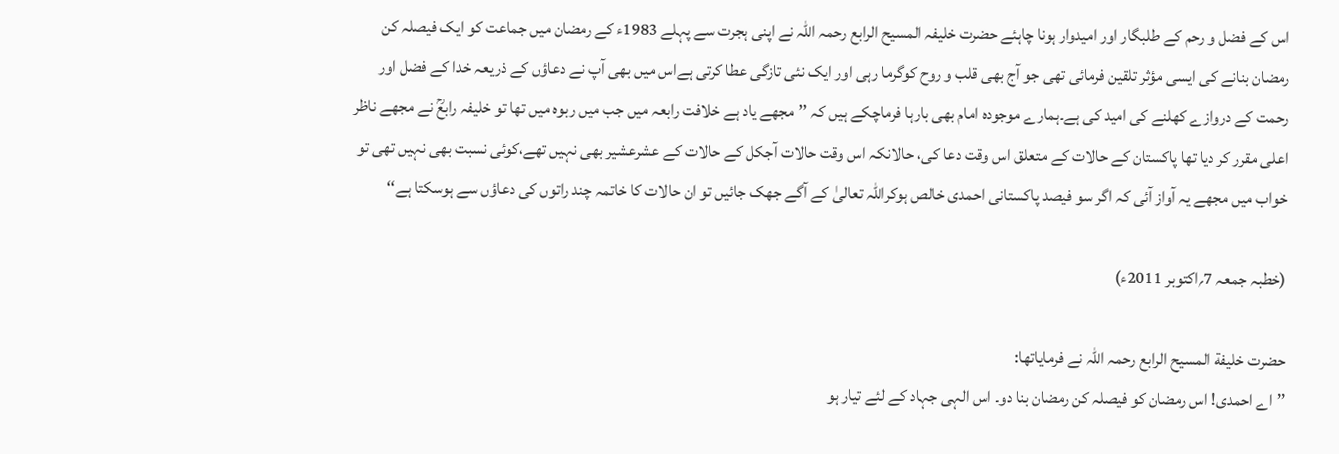اس کے فضل و رحم کے طلبگار اور امیدوار ہونا چاہئے حضرت خلیفہ المسیح الرابع رحمہ اللہ نے اپنی ہجرت سے پہلے 1983ء کے رمضان میں جماعت کو ایک فیصلہ کن رمضان بنانے کی ایسی مؤثر تلقین فرمائی تھی جو آج بھی قلب و روح کوگرما رہی اور ایک نئی تازگی عطا کرتی ہےاس میں بھی آپ نے دعاؤں کے ذریعہ خدا کے فضل اور رحمت کے دروازے کھلنے کی امید کی ہے۔ہمارے موجودہ امام بھی بارہا فرماچکے ہیں کہ ’’مجھے یاد ہے خلافت رابعہ میں جب میں ربوہ میں تھا تو خلیفہ رابعؒ نے مجھے ناظر اعلی مقرر کر دیا تھا پاکستان کے حالات کے متعلق اس وقت دعا کی، حالانکہ اس وقت حالات آجکل کے حالات کے عشرعشیر بھی نہیں تھے،کوئی نسبت بھی نہیں تھی تو خواب میں مجھے یہ آواز آئی کہ اگر سو فیصد پاکستانی احمدی خالص ہوکراللہ تعالیٰ کے آگے جھک جائیں تو ان حالات کا خاتمہ چند راتوں کی دعاؤں سے ہوسکتا ہے‘‘

(خطبہ جمعہ 7؍اکتوبر 2011ء)

حضرت خلیفة المسیح الرابع رحمہ اللہ نے فرمایاتھا:
’’اے احمدی! اس رمضان کو فیصلہ کن رمضان بنا دو۔ اس الہی جہاد کے لئے تیار ہو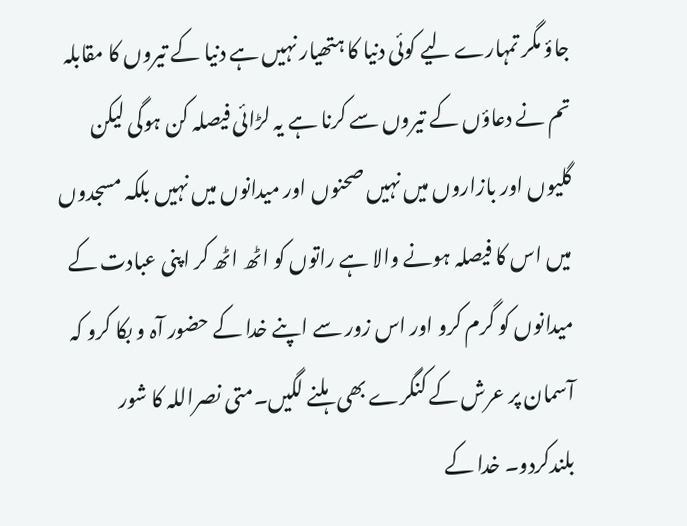جاؤ مگر تمہارے لیے کوئی دنیا کا ہتھیار نہیں ہے دنیا کے تیروں کا مقابلہ تم نے دعاؤں کے تیروں سے کرنا ہے یہ لڑائی فیصلہ کن ہوگی لیکن گلیوں اور بازاروں میں نہیں صحنوں اور میدانوں میں نہیں بلکہ مسجدوں میں اس کا فیصلہ ہونے والا ہے راتوں کو اٹھ اٹھ کر اپنی عبادت کے میدانوں کو گرم کرو اور اس زور سے اپنے خدا کے حضور آہ و بکا کرو کہ آسمان پر عرش کے کنگرے بھی ہلنے لگیں۔متی نصراللہ کا شور بلندکردو۔ خدا کے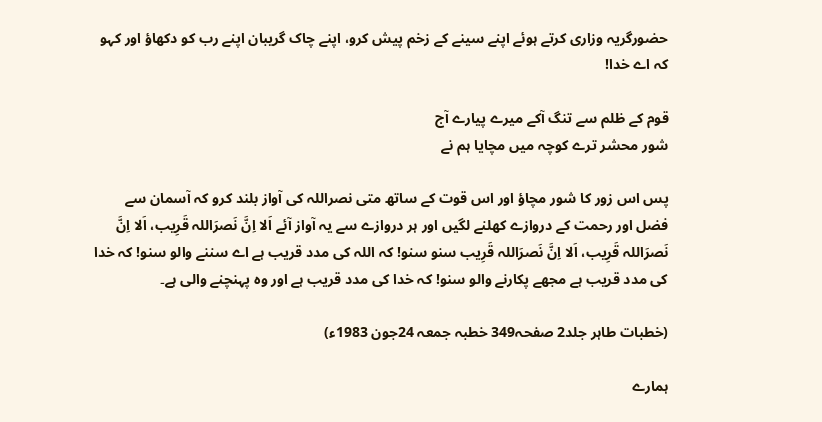حضورگریہ وزاری کرتے ہوئے اپنے سینے کے زخم پیش کرو، اپنے چاک گریبان اپنے رب کو دکھاؤ اور کہو کہ اے خدا!

قوم کے ظلم سے تنگ آکے میرے پیارے آج
شور محشر ترے کوچہ میں مچایا ہم نے

پس اس زور کا شور مچاؤ اور اس قوت کے ساتھ متی نصراللہ کی آواز بلند کرو کہ آسمان سے فضل اور رحمت کے دروازے کھلنے لگیں اور ہر دروازے سے یہ آواز آئے اَلا اِنَّ نَصرَاللہ قَرِیب، اَلا اِنَّ نَصرَاللہ قَرِیب، اَلا اِنَّ نَصرَاللہ قَرِیب سنو سنو! کہ اللہ کی مدد قریب ہے اے سننے والو سنو! کہ خدا کی مدد قریب ہے مجھے پکارنے والو سنو! کہ خدا کی مدد قریب ہے اور وہ پہنچنے والی ہے۔

(خطبات طاہر جلد2 صفحہ349 خطبہ جمعہ 24جون 1983ء)

ہمارے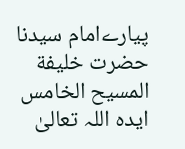پیارےامام سیدنا حضرت خلیفة المسیح الخامس ایدہ اللہ تعالیٰ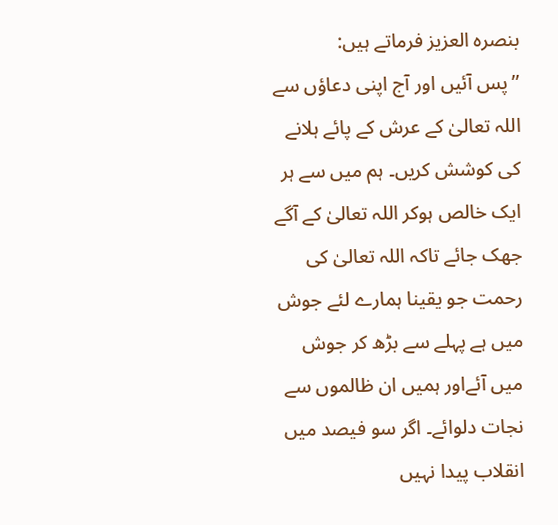بنصرہ العزیز فرماتے ہیں:
’’پس آئیں اور آج اپنی دعاؤں سے اللہ تعالیٰ کے عرش کے پائے ہلانے کی کوشش کریں۔ ہم میں سے ہر ایک خالص ہوکر اللہ تعالیٰ کے آگے جھک جائے تاکہ اللہ تعالیٰ کی رحمت جو یقینا ہمارے لئے جوش میں ہے پہلے سے بڑھ کر جوش میں آئےاور ہمیں ان ظالموں سے نجات دلوائے۔ اگر سو فیصد میں انقلاب پیدا نہیں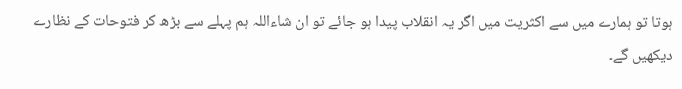ہوتا تو ہمارے میں سے اکثریت میں اگر یہ انقلاب پیدا ہو جائے تو ان شاءاللہ ہم پہلے سے بڑھ کر فتوحات کے نظارے دیکھیں گے۔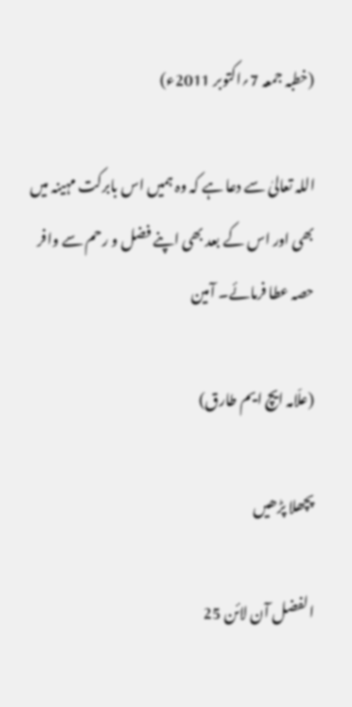(خطبہ جمعہ 7؍اکتوبر 2011ء)

اللہ تعالیٰ سے دعا ہے کہ وہ ہمیں اس بابرکت مہینہ میں بھی اور اس کے بعد بھی اپنے فضل و رحم سے وافر حصہ عطا فرمائے۔ آمین

(علّامہ ایچ ایم طارق)

پچھلا پڑھیں

الفضل آن لائن 25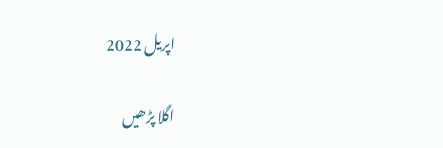اپریل 2022

اگلا پڑھیں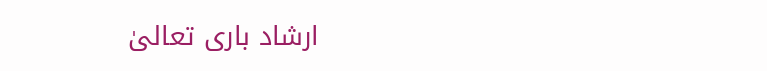ارشاد باری تعالیٰ